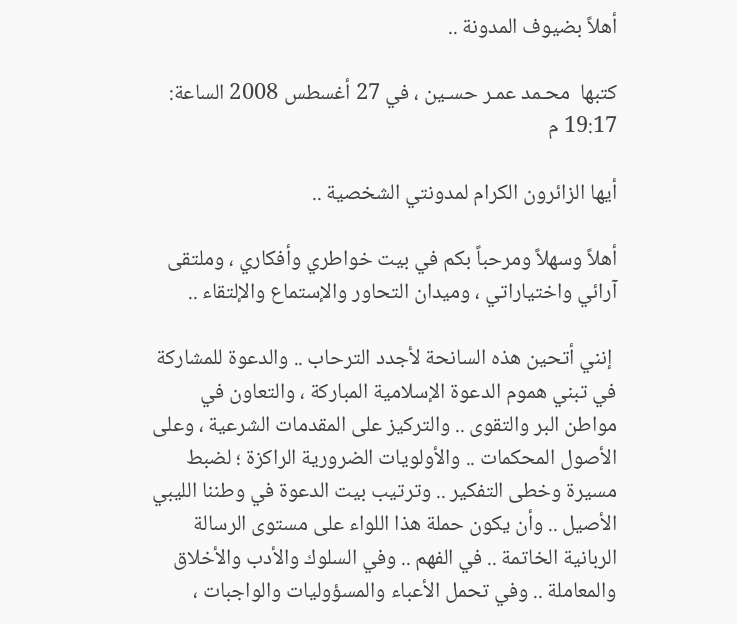أهلاً بضيوف المدونة ..

كتبها  محـمد عمـر حسـين ، في 27 أغسطس 2008 الساعة: 19:17 م

أيها الزائرون الكرام لمدونتي الشخصية ..

أهلاً وسهلاً ومرحباً بكم في بيت خواطري وأفكاري ، وملتقى آرائي واختياراتي ، وميدان التحاور والإستماع والإلتقاء ..

 إنني أتحين هذه السانحة لأجدد الترحاب .. والدعوة للمشاركة في تبني هموم الدعوة الإسلامية المباركة ، والتعاون في مواطن البر والتقوى .. والتركيز على المقدمات الشرعية ، وعلى الأصول المحكمات .. والأولويات الضرورية الراكزة ؛ لضبط مسيرة وخطى التفكير .. وترتيب بيت الدعوة في وطننا الليبي الأصيل .. وأن يكون حملة هذا اللواء على مستوى الرسالة الربانية الخاتمة .. في الفهم .. وفي السلوك والأدب والأخلاق والمعاملة .. وفي تحمل الأعباء والمسؤوليات والواجبات ،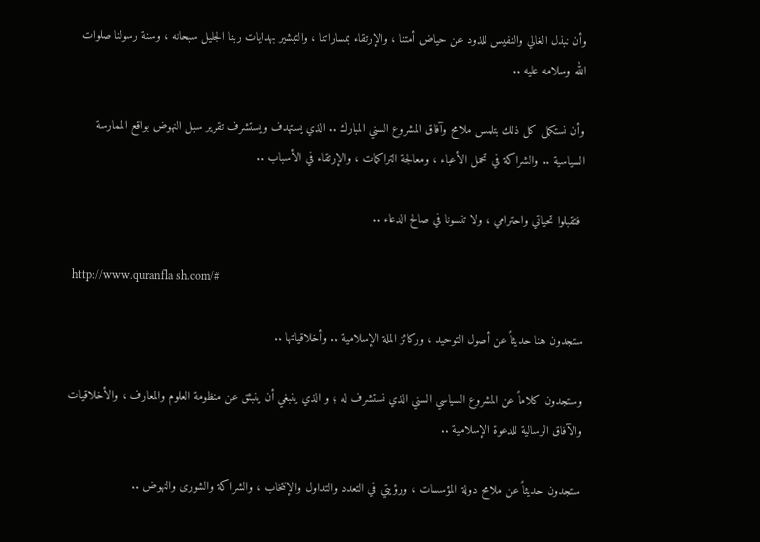وأن نبذل الغالي والنفيس للذود عن حياض أمتنا ، والإرتقاء بمساراتنا ، والتبشير بهدايات ربنا الجليل سبحانه ، وسنة رسولنا صلوات الله وسلامه عليه ..

وأن نستكمل كل ذلك بتلمس ملامح وآفاق المشروع السني المبارك .. الذي يستهدف ويستشرف تقرير سبل النهوض بواقع الممارسة السياسية .. والشراكة في تحمل الأعباء ، ومعالجة التراكمات ، والإرتقاء في الأسباب ..

 فتقبلوا تحياتي واحترامي ، ولا تنسونا في صالح الدعاء ..

 http://www.quranfla sh.com/#

ستجدون هنا حديثاً عن أصول التوحيد ، وركائز الملة الإسلامية .. وأخلاقياتها ..

وستجدون كلاماً عن المشروع السياسي السني الذي نستشرف له ؛ و الذي ينبغي أن ينبثق عن منظومة العلوم والمعارف ، والأخلاقيات والآفاق الرسالية للدعوة الإسلامية ..

ستجدون حديثاً عن ملامح دولة المؤسسات ، ورؤيتي في التعدد والتداول والإنتخاب ، والشراكة والشورى والنهوض ..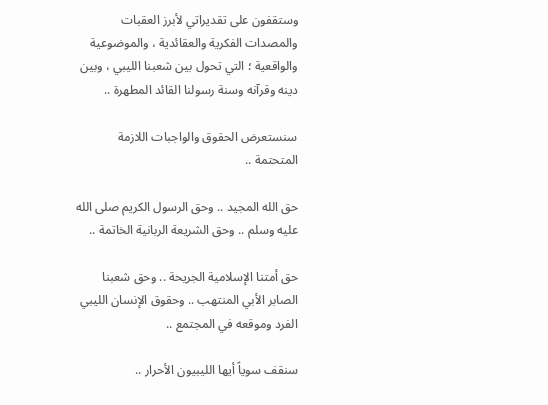وستقفون على تقديراتي لأبرز العقبات والمصدات الفكرية والعقائدية ، والموضوعية والواقعية ؛ التي تحول بين شعبنا الليبي ، وبين دينه وقرآنه وسنة رسولنا القائد المطهرة ..

سنستعرض الحقوق والواجبات اللازمة المتحتمة ..

حق الله المجيد .. وحق الرسول الكريم صلى الله عليه وسلم .. وحق الشريعة الربانية الخاتمة ..

حق أمتنا الإسلامية الجريحة .. وحق شعبنا الصابر الأبي المنتهب .. وحقوق الإنسان الليبي الفرد وموقعه في المجتمع ..

سنقف سوياً أيها الليبيون الأحرار ..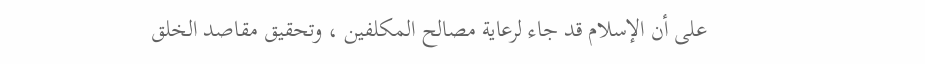على أن الإسلام قد جاء لرعاية مصالح المكلفين ، وتحقيق مقاصد الخلق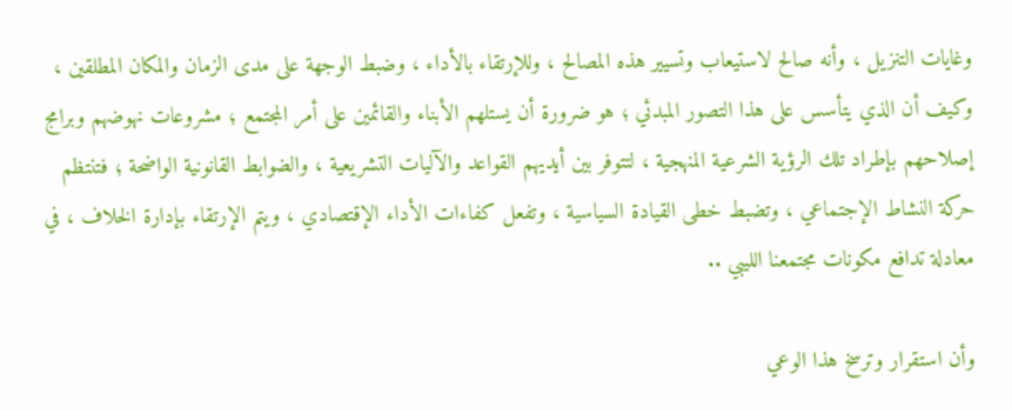وغايات التنزيل ، وأنه صالح لاستيعاب وتسيير هذه المصالح ، وللإرتقاء بالأداء ، وضبط الوجهة على مدى الزمان والمكان المطلقين ، وكيف أن الذي يتأسس على هذا التصور المبدئي ؛ هو ضرورة أن يستلهم الأبناء والقائمين على أمر المجتمع ؛ مشروعات نهوضهم وبرامج إصلاحهم بإطراد تلك الرؤية الشرعية المنهجية ، لتتوفر بين أيديهم القواعد والآليات التشريعية ، والضوابط القانونية الواضحة ؛ فتنتظم حركة النشاط الإجتماعي ، وتضبط خطى القيادة السياسية ، وتفعل كفاءات الأداء الإقتصادي ، ويتم الإرتقاء بإدارة الخلاف ، في معادلة تدافع مكونات مجتمعنا الليبي ..

وأن استقرار وترسخ هذا الوعي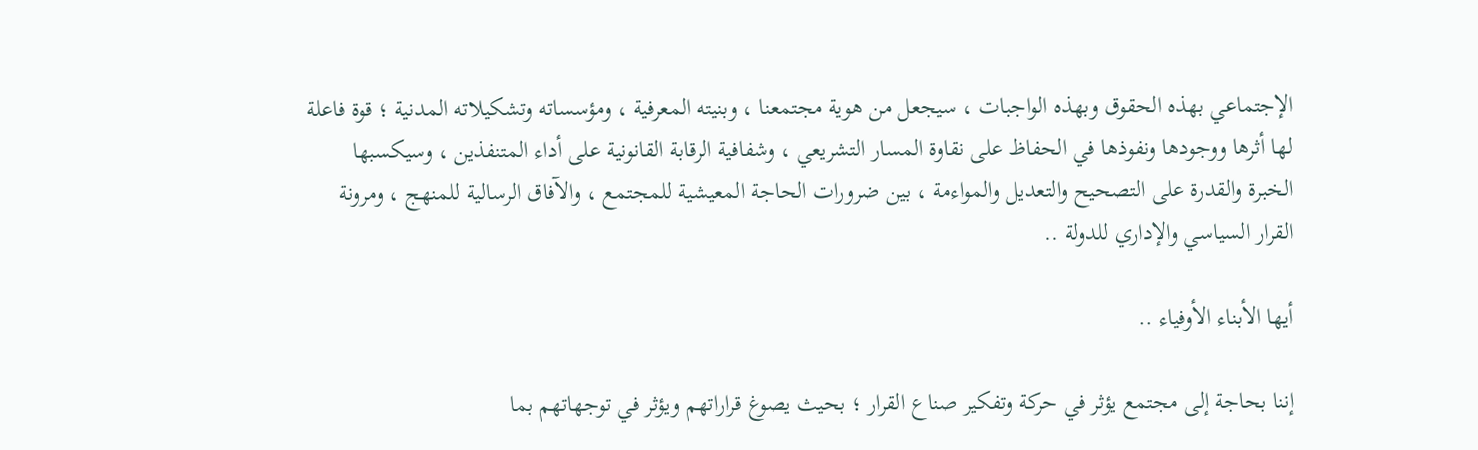الإجتماعي بهذه الحقوق وبهذه الواجبات ، سيجعل من هوية مجتمعنا ، وبنيته المعرفية ، ومؤسساته وتشكيلاته المدنية ؛ قوة فاعلة لها أثرها ووجودها ونفوذها في الحفاظ على نقاوة المسار التشريعي ، وشفافية الرقابة القانونية على أداء المتنفذين ، وسيكسبها الخبرة والقدرة على التصحيح والتعديل والمواءمة ، بين ضرورات الحاجة المعيشية للمجتمع ، والآفاق الرسالية للمنهج ، ومرونة القرار السياسي والإداري للدولة ..

أيها الأبناء الأوفياء ..

إننا بحاجة إلى مجتمع يؤثر في حركة وتفكير صناع القرار ؛ بحيث يصوغ قراراتهم ويؤثر في توجهاتهم بما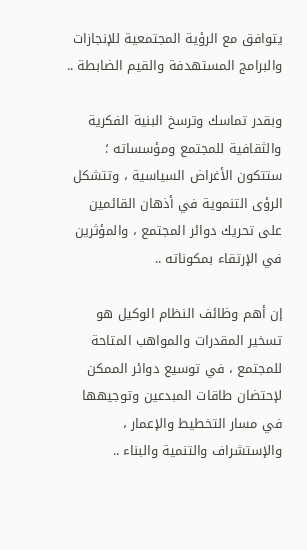يتوافق مع الرؤية المجتمعية للإنجازات والبرامج المستهدفة والقيم الضابطة ..

وبقدر تماسك وترسخ البنية الفكرية والثقافية للمجتمع ومؤسساته ؛ ستتكون الأغراض السياسية ، وتتشكل الرؤى التنموية في أذهان القائمين على تحريك دوائر المجتمع ، والمؤثرين في الإرتقاء بمكوناته ..

إن أهم وظائف النظام الوكيل هو تسخير المقدرات والمواهب المتاحة للمجتمع ، في توسيع دوائر الممكن لإحتضان طاقات المبدعين وتوجيهها في مسار التخطيط والإعمار ، والإستشراف والتنمية والبناء ..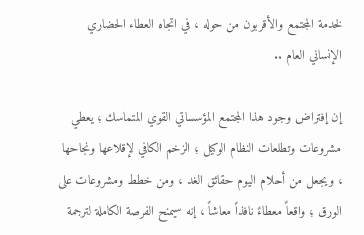لخدمة المجتمع والأقربون من حوله ، في اتجاه العطاء الحضاري الإنساني العام ..

إن إفتراض وجود هذا المجتمع المؤسساتي القوي المتماسك ؛ يعطي مشروعات وتطلعات النظام الوكيل ؛ الزخم الكافي لإقلاعها ونجاحها ، ويجعل من أحلام اليوم حقائق الغد ، ومن خطط ومشروعات على الورق ؛ واقعاً معطاءً نافذاً معاشاً ، إنه سيمنح الفرصة الكاملة لترجمة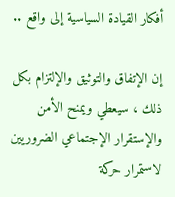أفكار القيادة السياسية إلى واقع ..

إن الإتفاق والتوثيق والإلتزام بكل ذلك ، سيعطي ويمنح الأمن والإستقرار الإجتماعي الضروريين لاستمرار حركة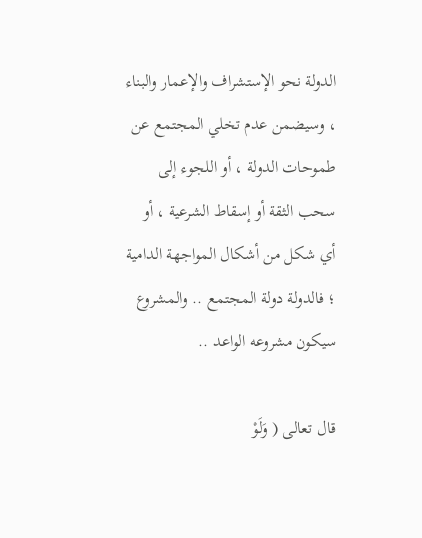الدولة نحو الإستشراف والإعمار والبناء ، وسيضمن عدم تخلي المجتمع عن طموحات الدولة ، أو اللجوء إلى سحب الثقة أو إسقاط الشرعية ، أو أي شكل من أشكال المواجهة الدامية ؛ فالدولة دولة المجتمع .. والمشروع سيكون مشروعه الواعد ..

قال تعالى ( وَلَوْ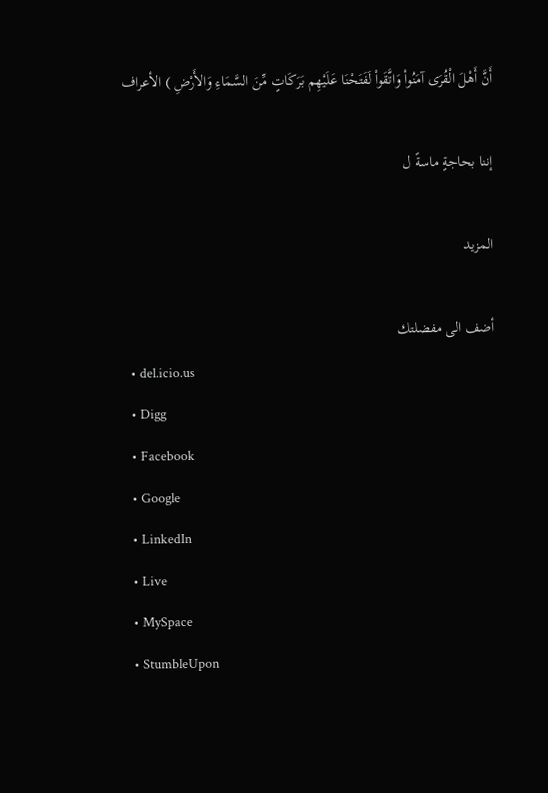أَنَّ أَهْلَ الْقُرَى آمَنُواْ وَاتَّقَواْ لَفَتَحْنَا عَلَيْهِم بَرَكَاتٍ مِّنَ السَّمَاءِ وَالأَرْضِ ) الأعراف

إننا بحاجةٍ ماسةً ل

المزيد

أضف الى مفضلتك
  • del.icio.us
  • Digg
  • Facebook
  • Google
  • LinkedIn
  • Live
  • MySpace
  • StumbleUpon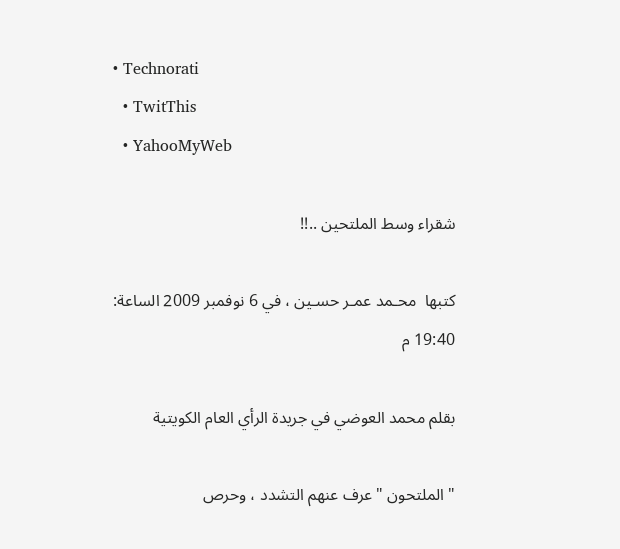• Technorati
  • TwitThis
  • YahooMyWeb

شقراء وسط الملتحين ..!!

كتبها  محـمد عمـر حسـين ، في 6 نوفمبر 2009 الساعة: 19:40 م

بقلم محمد العوضي في جريدة الرأي العام الكويتية

" الملتحون " عرف عنهم التشدد ، وحرص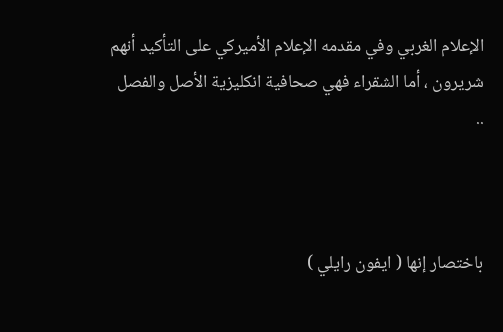الإعلام الغربي وفي مقدمه الإعلام الأميركي على التأكيد أنهم شريرون ، أما الشقراء فهي صحافية انكليزية الأصل والفصل ..



باختصار إنها ( ايفون رايلي )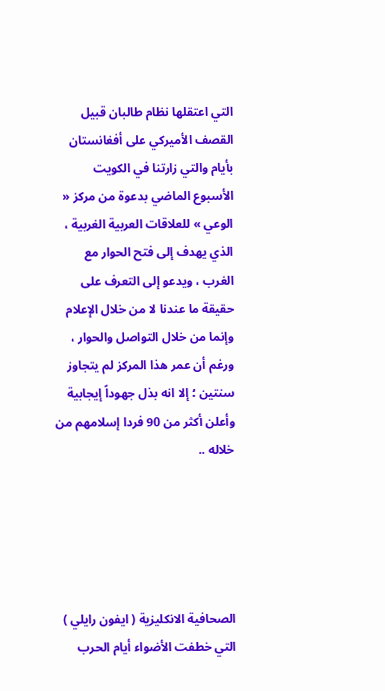التي اعتقلها نظام طالبان قبيل القصف الأميركي على أفغانستان بأيام والتي زارتنا في الكويت الأسبوع الماضي بدعوة من مركز « الوعي » للعلاقات العربية الغربية ، الذي يهدف إلى فتح الحوار مع الغرب ، ويدعو إلى التعرف على حقيقة ما عندنا لا من خلال الإعلام وإنما من خلال التواصل والحوار ، ورغم أن عمر هذا المركز لم يتجاوز سنتين ؛ إلا انه بذل جهوداً إيجابية وأعلن أكثر من 90 فردا إسلامهم من خلاله ..





الصحافية الانكليزية ( ايفون رايلي ) التي خطفت الأضواء أيام الحرب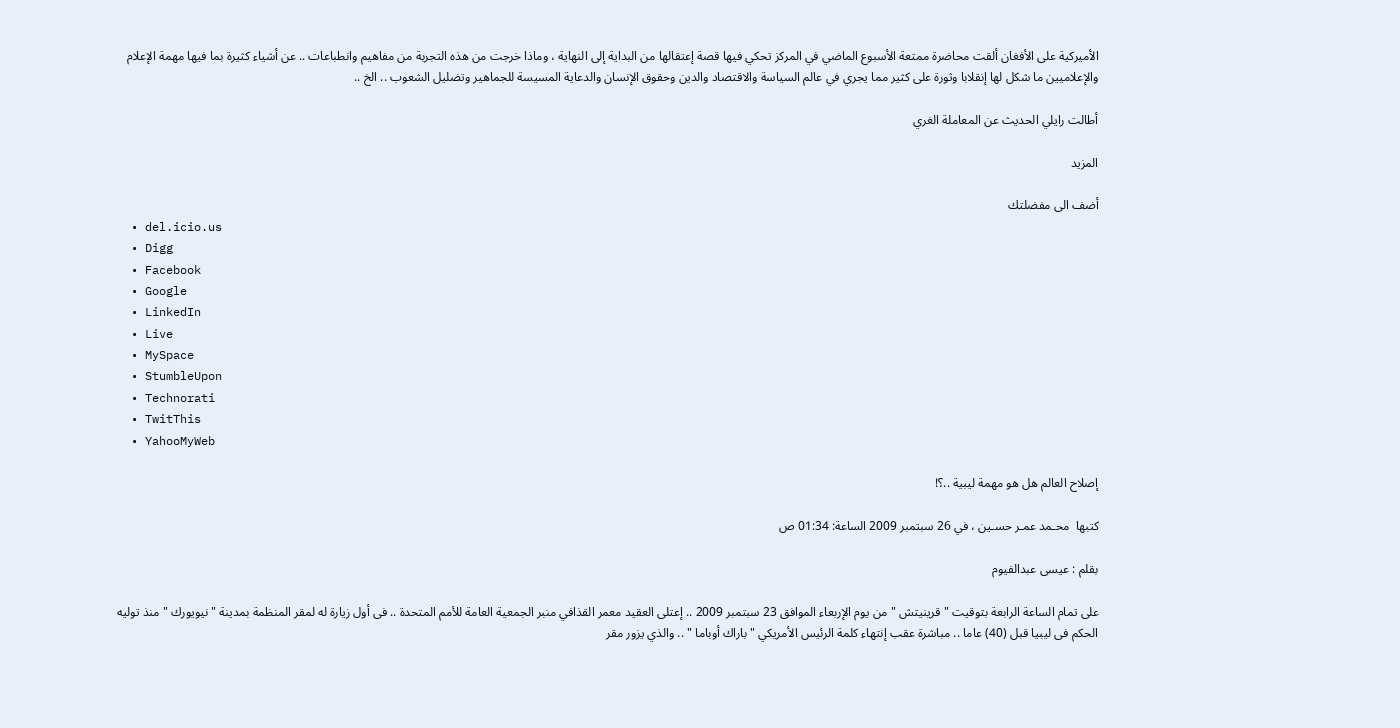الأميركية على الأفغان ألقت محاضرة ممتعة الأسبوع الماضي في المركز تحكي فيها قصة إعتقالها من البداية إلى النهاية ، وماذا خرجت من هذه التجربة من مفاهيم وانطباعات .. عن أشياء كثيرة بما فيها مهمة الإعلام والإعلاميين ما شكل لها إنقلابا وثورة على كثير مما يجري في عالم السياسة والاقتصاد والدين وحقوق الإنسان والدعاية المسيسة للجماهير وتضليل الشعوب .. الخ ..

أطالت رايلي الحديث عن المعاملة الغري

المزيد

أضف الى مفضلتك
  • del.icio.us
  • Digg
  • Facebook
  • Google
  • LinkedIn
  • Live
  • MySpace
  • StumbleUpon
  • Technorati
  • TwitThis
  • YahooMyWeb

إصلاح العالم هل هو مهمة ليبية ..؟!

كتبها  محـمد عمـر حسـين ، في 26 سبتمبر 2009 الساعة: 01:34 ص

بقلم : عيسى عبدالفيوم

على تمام الساعة الرابعة بتوقيت " قرينيتش " من يوم الإربعاء الموافق 23 سبتمبر 2009 .. إعتلى العقيد معمر القذافي منبر الجمعية العامة للأمم المتحدة .. فى أول زيارة له لمقر المنظمة بمدينة " نيويورك " منذ توليه الحكم فى ليبيا قبل (40) عاما .. مباشرة عقب إنتهاء كلمة الرئيس الأمريكي " باراك أوباما " .. والذي يزور مقر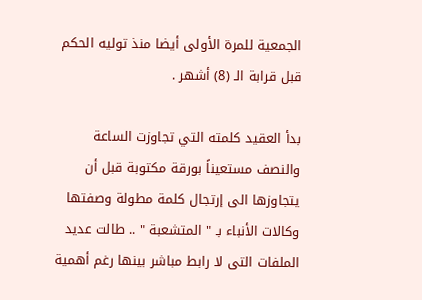الجمعية للمرة الأولى أيضا منذ توليه الحكم قبل قرابة الـ (8) أشهر .

بدأ العقيد كلمته التي تجاوزت الساعة والنصف مستعيناً بورقة مكتوبة قبل أن يتجاوزها الى إرتجال كلمة مطولة وصفتها وكالات الأنباء بـ " المتشعبة " .. طالت عديد الملفات التى لا رابط مباشر بينها رغم أهمية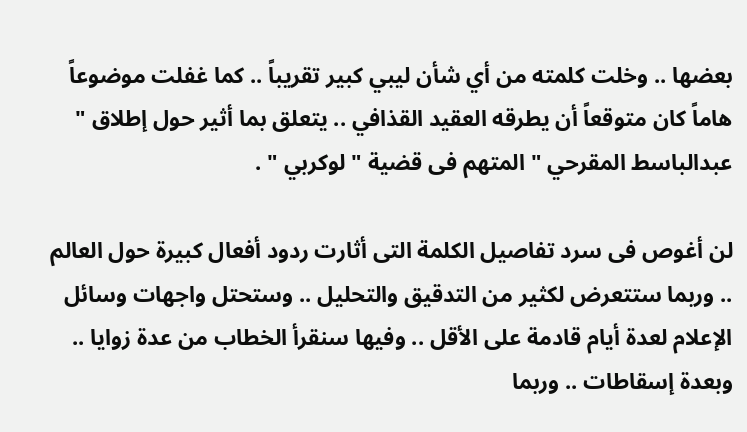بعضها .. وخلت كلمته من أي شأن ليبي كبير تقريباً .. كما غفلت موضوعاً هاماً كان متوقعاً أن يطرقه العقيد القذافي .. يتعلق بما أثير حول إطلاق " عبدالباسط المقرحي " المتهم فى قضية " لوكربي " .

لن أغوص فى سرد تفاصيل الكلمة التى أثارت ردود أفعال كبيرة حول العالم .. وربما ستتعرض لكثير من التدقيق والتحليل .. وستحتل واجهات وسائل الإعلام لعدة أيام قادمة على الأقل .. وفيها سنقرأ الخطاب من عدة زوايا .. وبعدة إسقاطات .. وربما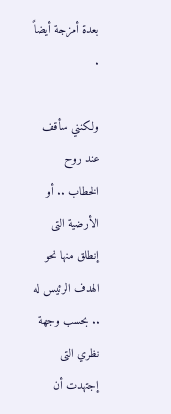بعدة أمزجة أيضاً .

ولكنني سأقف عند روح الخطاب .. أو الأرضية التى إنطلق منها نحو الهدف الرئيس له .. بحسب وجهة نظري التى إجتهدت أن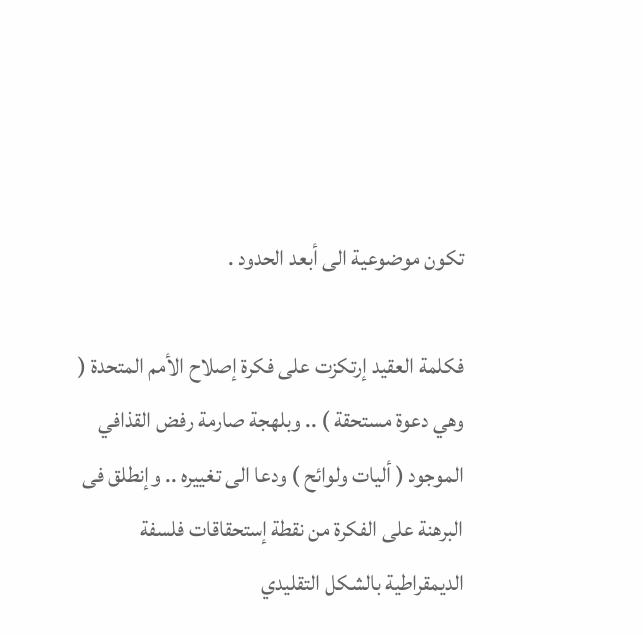تكون موضوعية الى أبعد الحدود .

فكلمة العقيد إرتكزت على فكرة إصلاح الأمم المتحدة ( وهي دعوة مستحقة ) .. وبلهجة صارمة رفض القذافي الموجود ( أليات ولوائح ) ودعا الى تغييره .. وإنطلق فى البرهنة على الفكرة من نقطة إستحقاقات فلسفة الديمقراطية بالشكل التقليدي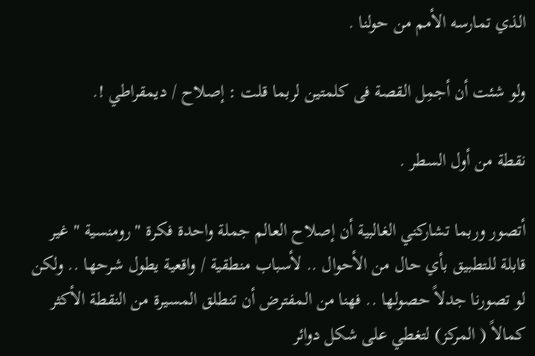الذي تمارسه الأمم من حولنا .

ولو شئت أن أجمِل القصة فى كلمتين لربما قلت : إصلاح / ديمقراطي !.

نقطة من أول السطر .

أتصور وربما تشاركني الغالبية أن إصلاح العالم جملة واحدة فكرة " رومنسية " غير قابلة للتطبيق بأي حال من الأحوال .. لأسباب منطقية / واقعية يطول شرحها .. ولكن لو تصورنا جدلاً حصولها .. فهنا من المفترض أن تنطلق المسيرة من النقطة الأكثر كمالاً ( المركز) لتغطي على شكل دوائر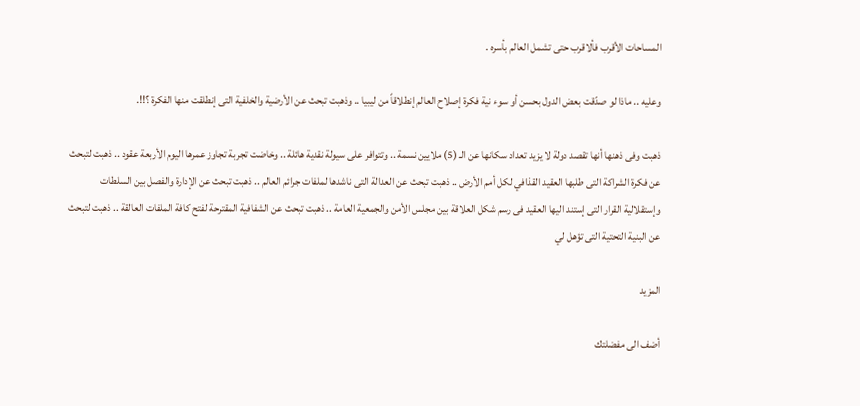المساحات الأقرب فألاقرب حتى تشمل العالم بأسره .

وعليه .. ماذا لو صدّقت بعض الدول بحسن أو سوء نية فكرة إصلاح العالم إنطلاقاً من ليبيا .. وذهبت تبحث عن الأرضية والخلفية التى إنطلقت منها الفكرة ؟!!.

ذهبت وفى ذهنها أنها تقصد دولة لا يزيد تعداد سكانها عن الـ (5) ملايين نسمة .. وتتوافر على سيولة نقدية هائلة .. وخاضت تجربة تجاوز عمرها اليوم الأربعة عقود .. ذهبت لتبحث عن فكرة الشراكة التى طلبها العقيد القذافي لكل أمم الأرض .. ذهبت تبحث عن العدالة التى ناشدها لملفات جرائم العالم .. ذهبت تبحث عن الإدارة والفصل بين السلطات وإستقلالية القرار التى إستند اليها العقيد فى رسم شكل العلاقة بين مجلس الأمن والجمعية العامة .. ذهبت تبحث عن الشفافية المقترحة لفتح كافة الملفات العالقة .. ذهبت لتبحث عن البنية التحتية التى تؤهل لي

المزيد

أضف الى مفضلتك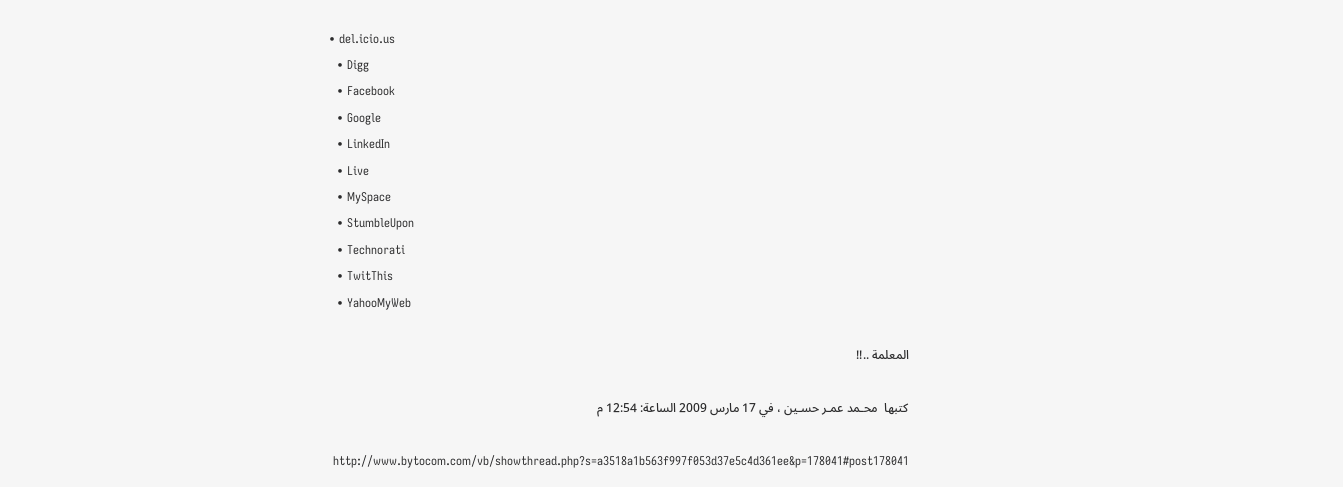• del.icio.us
  • Digg
  • Facebook
  • Google
  • LinkedIn
  • Live
  • MySpace
  • StumbleUpon
  • Technorati
  • TwitThis
  • YahooMyWeb

المعلمة ..!!

كتبها  محـمد عمـر حسـين ، في 17 مارس 2009 الساعة: 12:54 م

 http://www.bytocom.com/vb/showthread.php?s=a3518a1b563f997f053d37e5c4d361ee&p=178041#post178041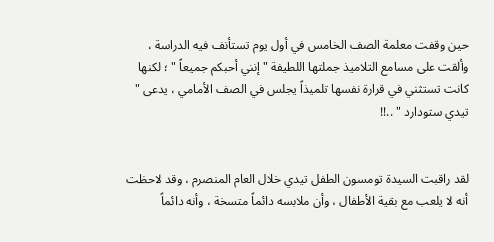حين وقفت معلمة الصف الخامس في أول يوم تستأنف فيه الدراسة ، وألقت على مسامع التلاميذ جملتها اللطيفة " إنني أحبكم جميعاً " ؛ لكنها كانت تستثني في قرارة نفسها تلميذاً يجلس في الصف الأمامي ، يدعى " تيدي ستودارد " ..!!


لقد راقبت السيدة تومسون الطفل تيدي خلال العام المنصرم ، وقد لاحظت أنه لا يلعب مع بقية الأطفال ، وأن ملابسه دائماً متسخة ، وأنه دائماً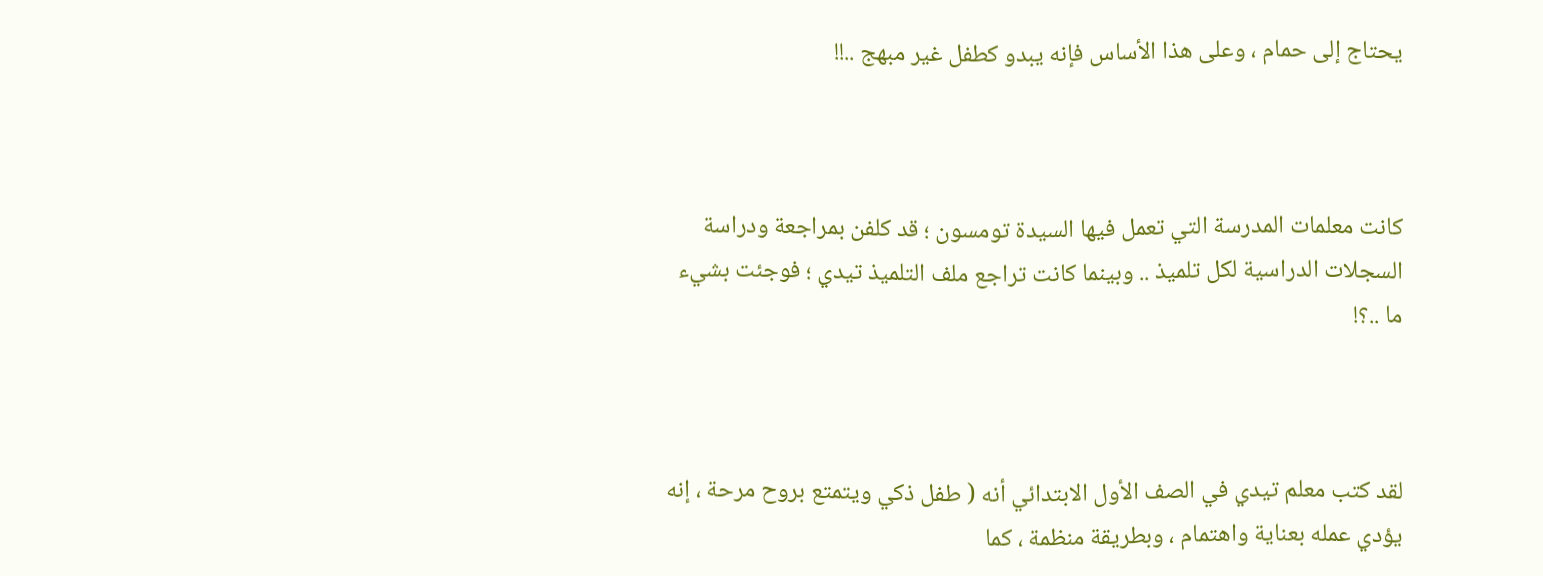يحتاج إلى حمام ، وعلى هذا الأساس فإنه يبدو كطفل غير مبهج ..!!



كانت معلمات المدرسة التي تعمل فيها السيدة تومسون ؛ قد كلفن بمراجعة ودراسة السجلات الدراسية لكل تلميذ .. وبينما كانت تراجع ملف التلميذ تيدي ؛ فوجئت بشيء ما ..؟!



لقد كتب معلم تيدي في الصف الأول الابتدائي أنه ( طفل ذكي ويتمتع بروح مرحة ، إنه يؤدي عمله بعناية واهتمام ، وبطريقة منظمة ، كما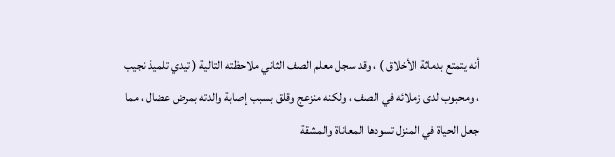أنه يتمتع بدماثة الأخلاق ) ، وقد سجل معلم الصف الثاني ملاحظته التالية ( تيدي تلميذ نجيب ، ومحبوب لدى زملائه في الصف ، ولكنه منزعج وقلق بسبب إصابة والدته بمرض عضال ، مما جعل الحياة في المنزل تسودها المعاناة والمشقة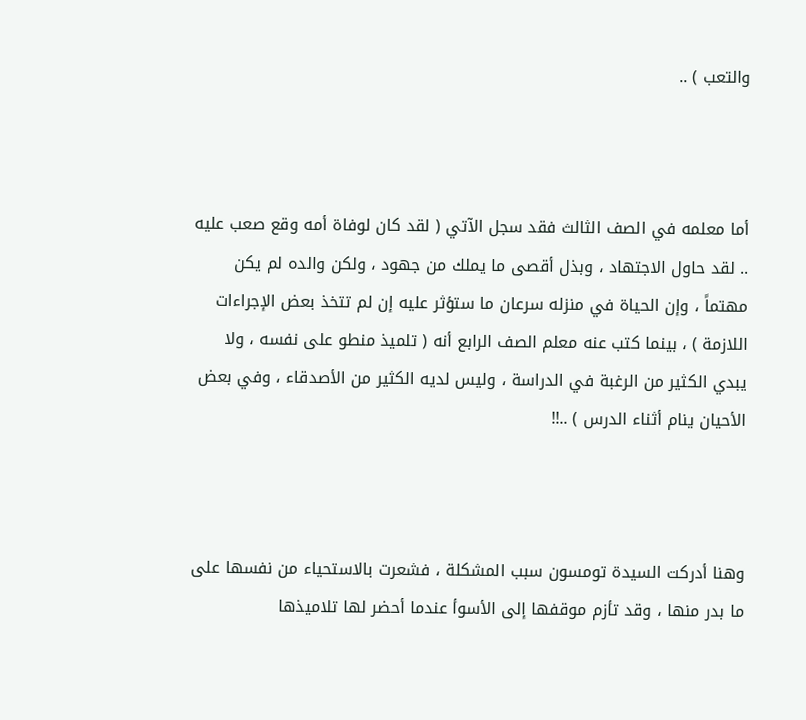والتعب ) ..



أما معلمه في الصف الثالث فقد سجل الآتي ( لقد كان لوفاة أمه وقع صعب عليه .. لقد حاول الاجتهاد ، وبذل أقصى ما يملك من جهود ، ولكن والده لم يكن مهتماً ، وإن الحياة في منزله سرعان ما ستؤثر عليه إن لم تتخذ بعض الإجراءات اللازمة ) ، بينما كتب عنه معلم الصف الرابع أنه ( تلميذ منطو على نفسه ، ولا يبدي الكثير من الرغبة في الدراسة ، وليس لديه الكثير من الأصدقاء ، وفي بعض الأحيان ينام أثناء الدرس ) ..!!



وهنا أدركت السيدة تومسون سبب المشكلة ، فشعرت بالاستحياء من نفسها على ما بدر منها ، وقد تأزم موقفها إلى الأسوأ عندما أحضر لها تلاميذها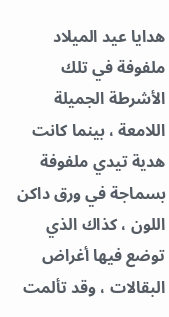هدايا عيد الميلاد ملفوفة في تلك الأشرطة الجميلة اللامعة ، بينما كانت هدية تيدي ملفوفة بسماجة في ورق داكن اللون ، كذاك الذي توضع فيها أغراض البقالات ، وقد تألمت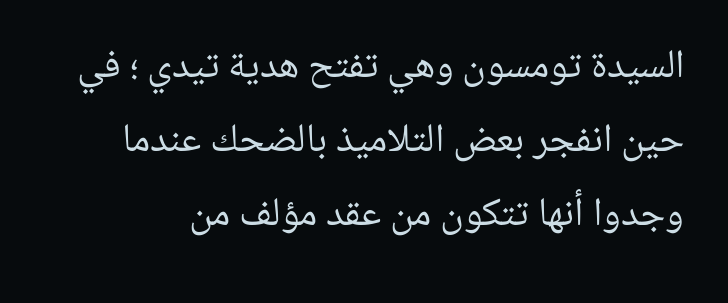السيدة تومسون وهي تفتح هدية تيدي ؛ في حين انفجر بعض التلاميذ بالضحك عندما وجدوا أنها تتكون من عقد مؤلف من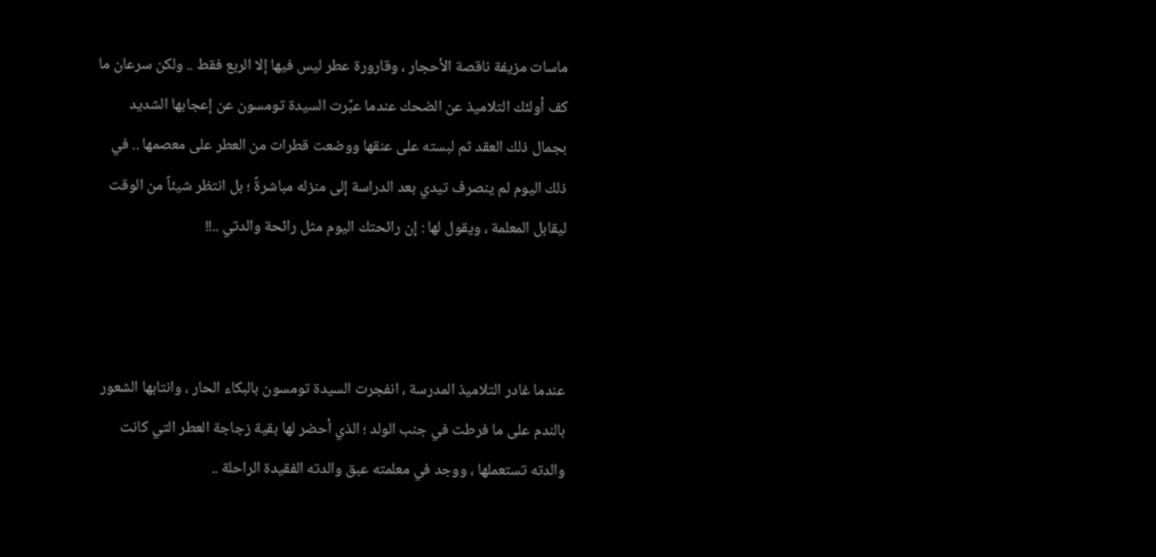ماسات مزيفة ناقصة الأحجار ، وقارورة عطر ليس فيها إلا الربع فقط .. ولكن سرعان ما كف أولئك التلاميذ عن الضحك عندما عبَّرت السيدة تومسون عن إعجابها الشديد بجمال ذلك العقد ثم لبسته على عنقها ووضعت قطرات من العطر على معصمها .. في ذلك اليوم لم ينصرف تيدي بعد الدراسة إلى منزله مباشرةً ؛ بل انتظر شيئاً من الوقت ليقابل المعلمة ، ويقول لها : إن رائحتك اليوم مثل رائحة والدتي ..!!



عندما غادر التلاميذ المدرسة ، انفجرت السيدة تومسون بالبكاء الحار ، وانتابها الشعور بالندم على ما فرطت في جنب الولد ؛ الذي أحضر لها بقية زجاجة العطر التي كانت والدته تستعملها ، ووجد في معلمته عبق والدته الفقيدة الراحلة ..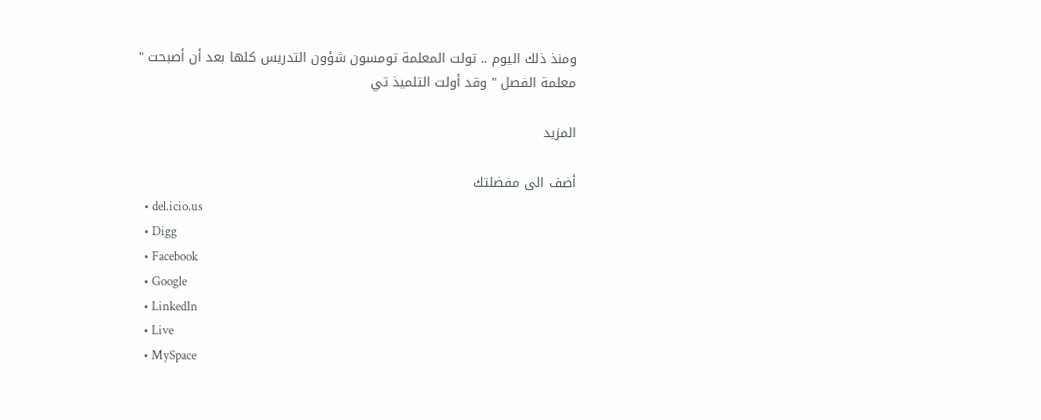ومنذ ذلك اليوم .. تولت المعلمة تومسون شؤون التدريس كلها بعد أن أصبحت " معلمة الفصل " وقد أولت التلميذ تي

المزيد

أضف الى مفضلتك
  • del.icio.us
  • Digg
  • Facebook
  • Google
  • LinkedIn
  • Live
  • MySpace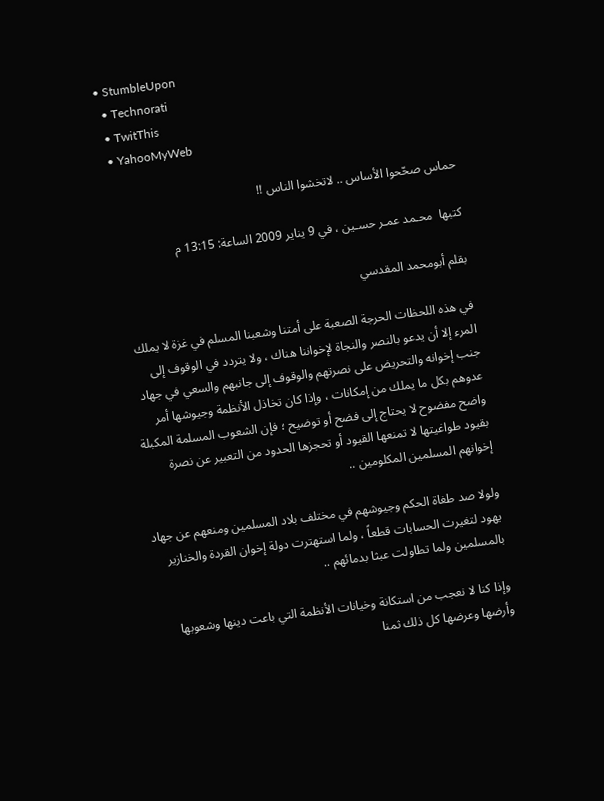• StumbleUpon
  • Technorati
  • TwitThis
  • YahooMyWeb

حماس صحّحوا الأساس .. لاتخشوا الناس !!

كتبها  محـمد عمـر حسـين ، في 9 يناير 2009 الساعة: 13:15 م

بقلم أبومحمد المقدسي

في هذه اللحظات الحرجة الصعبة على أمتنا وشعبنا المسلم في غزة لا يملك المرء إلا أن يدعو بالنصر والنجاة لإخواننا هناك ، ولا يتردد في الوقوف إلى جنب إخوانه والتحريض على نصرتهم والوقوف إلى جانبهم والسعي في جهاد عدوهم بكل ما يملك من إمكانات ، وإذا كان تخاذل الأنظمة وجيوشها أمر واضح مفضوح لا يحتاج إلى فضح أو توضيح ؛ فإن الشعوب المسلمة المكبلة بقيود طواغيتها لا تمنعها القيود أو تحجزها الحدود من التعبير عن نصرة إخوانهم المسلمين المكلومين ..

ولولا صد طغاة الحكم وجيوشهم في مختلف بلاد المسلمين ومنعهم عن جهاد يهود لتغيرت الحسابات قطعاً ، ولما استهترت دولة إخوان القردة والخنازير بالمسلمين ولما تطاولت عبثا بدمائهم ..

وإذا كنا لا نعجب من استكانة وخيانات الأنظمة التي باعت دينها وشعوبها وأرضها وعرضها كل ذلك ثمنا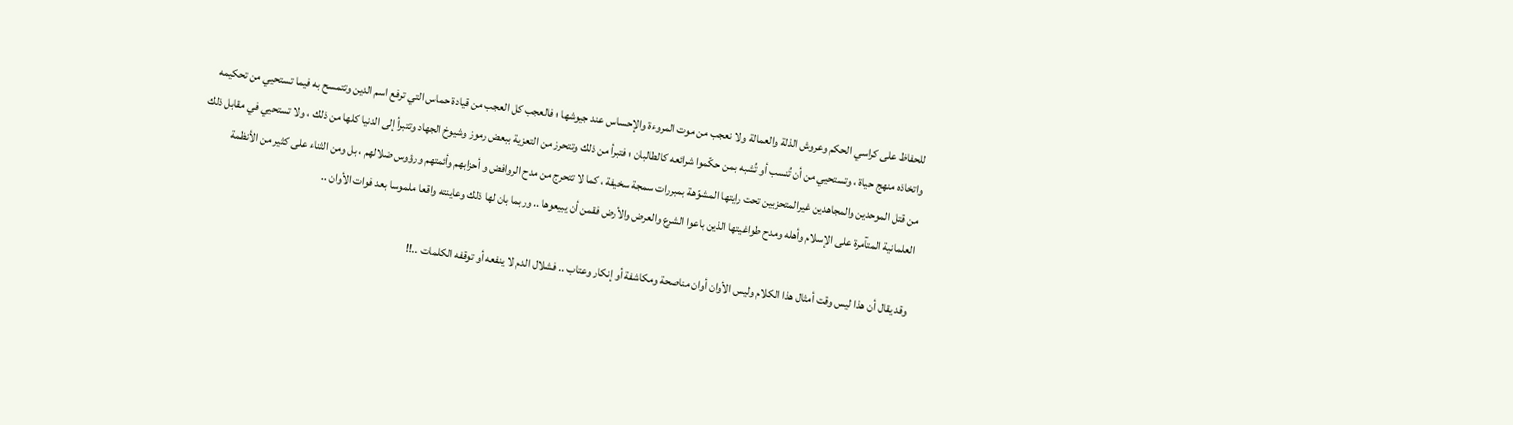للحفاظ على كراسي الحكم وعروش الذلة والعمالة ولا نعجب من موت المروءة والإحساس عند جيوشها ؛ فالعجب كل العجب من قيادة حماس التي ترفع اسم الدين وتتمسح به فيما تستحيي من تحكيمه واتخاذه منهج حياة ، وتستحيي من أن تُنسب أو تُشبه بمن حكّموا شرائعه كالطالبان ؛ فتبرأ من ذلك وتتحرز من التعزية ببعض رموز وشيوخ الجهاد وتتبرأ إلى الدنيا كلها من ذلك ، ولا تستحيي في مقابل ذلك من قتل الموحدين والمجاهدين غيرالمتحزبين تحت رايتها المشوّهة بمبررات سمجة سخيفة ، كما لا تتحرج من مدح الروافض و أحزابهم وأئمتهم ورؤوس ضلالهم ، بل ومن الثناء على كثير من الأنظمة العلمانية المتآمرة على الإسلام وأهله ومدح طواغيتها الذين باعوا الشرع والعرض والأرض فقمن أن يبيعوها .. وربما بان لها ذلك وعاينته واقعا ملموسا بعد فوات الأوان ..

وقد يقال أن هذا ليس وقت أمثال هذا الكلام وليس الأوان أوان مناصحة ومكاشفة أو إنكار وعتاب .. فشلال الدم لا ينفعه أو توقفه الكلمات ..!!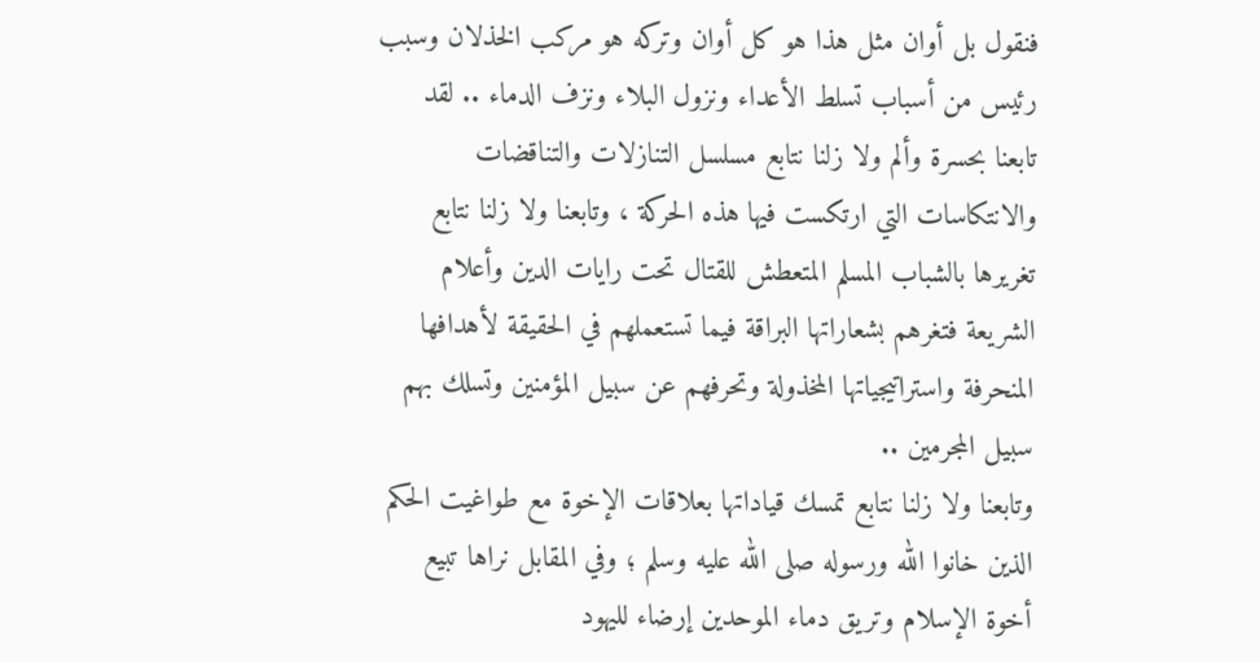فنقول بل أوان مثل هذا هو كل أوان وتركه هو مركب الخذلان وسبب رئيس من أسباب تسلط الأعداء ونزول البلاء ونزف الدماء .. لقد تابعنا بحسرة وألم ولا زلنا نتابع مسلسل التنازلات والتناقضات والانتكاسات التي ارتكست فيها هذه الحركة ، وتابعنا ولا زلنا نتابع تغريرها بالشباب المسلم المتعطش للقتال تحت رايات الدين وأعلام الشريعة فتغرهم بشعاراتها البراقة فيما تستعملهم في الحقيقة لأهدافها المنحرفة واستراتيجياتها المخذولة وتحرفهم عن سبيل المؤمنين وتسلك بهم سبيل المجرمين ..
وتابعنا ولا زلنا نتابع تمسك قياداتها بعلاقات الإخوة مع طواغيت الحكم الذين خانوا الله ورسوله صلى الله عليه وسلم ؛ وفي المقابل نراها تبيع أخوة الإسلام وتريق دماء الموحدين إرضاء لليهود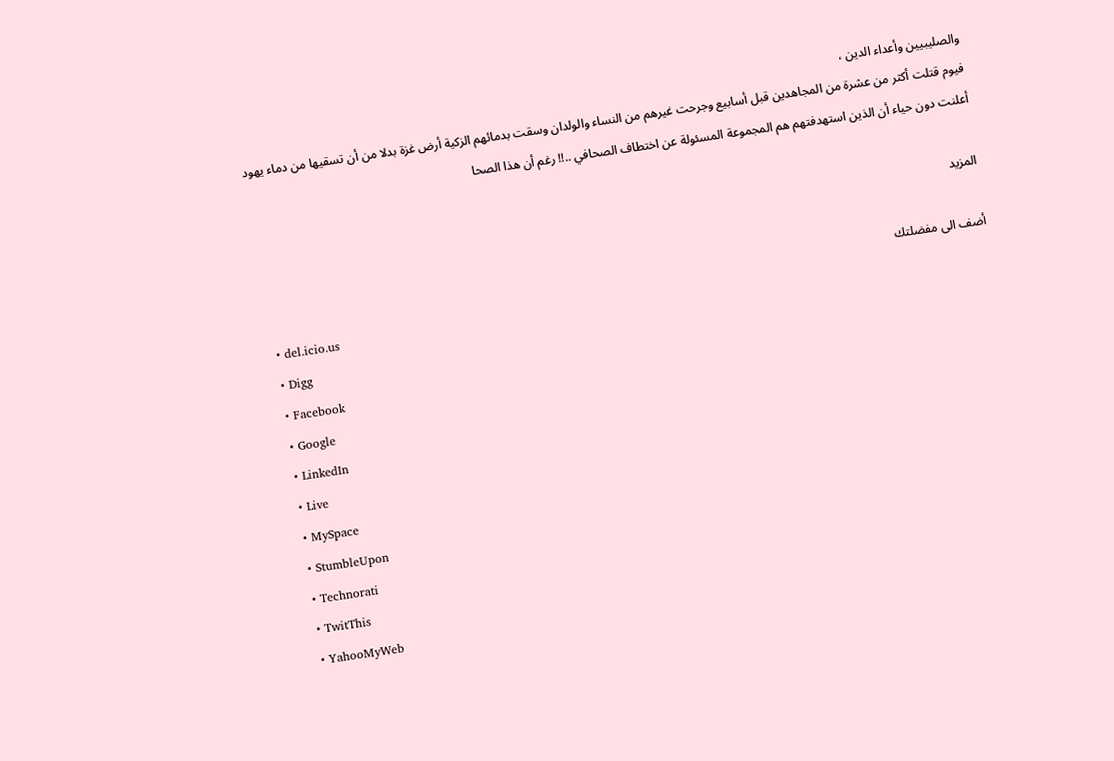والصليبيين وأعداء الدين ،
فيوم قتلت أكثر من عشرة من المجاهدين قبل أسابيع وجرحت غيرهم من النساء والولدان وسقت بدمائهم الزكية أرض غزة بدلا من أن تسقيها من دماء يهود أعلنت دون حياء أن الذين استهدفتهم هم المجموعة المسئولة عن اختطاف الصحافي ..!! رغم أن هذا الصحا

المزيد

أضف الى مفضلتك
  • del.icio.us
  • Digg
  • Facebook
  • Google
  • LinkedIn
  • Live
  • MySpace
  • StumbleUpon
  • Technorati
  • TwitThis
  • YahooMyWeb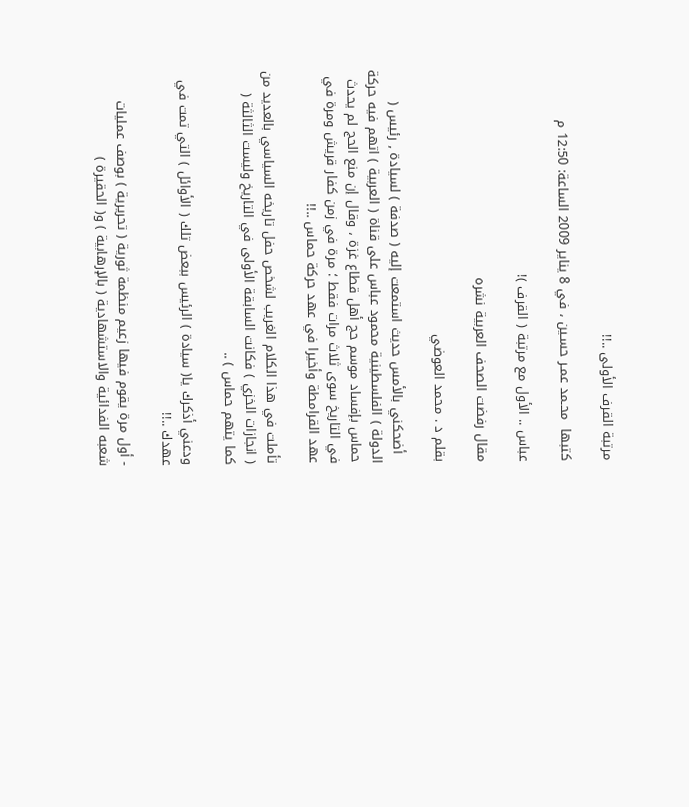مرتبة القرف الأولى ..!!

كتبها  محـمد عمـر حسـين ، في 8 يناير 2009 الساعة: 12:50 م

عباس .. الأول مع مرتبة ( القرف )!

مقال رفضت الصحف العربية نشره

بقلم د . محمد العوضي

  أضحكني بالأمس حديث استمعت إليه ( صدفة ) لسيادة , رئيس ( الدولة ) الفلسطينية محمود عباس على قناة ( العربية ) اتهم فيه حركة حماس بإفساد موسم حج أهل قطاع غزة ، وقال إن منع الحج لم يحدث في التاريخ سوى ثلاث مرات فقط ؛ مرة في زمن كفار قريش ومرة في عهد القرامطة وأخيرا في عهد حركة حماس ..!!

تأملت في هذا الكلام الغريب لشخص حفل تاريخه السياسي بالعديد من ( انجازات الخزي ) فكانت السابقة الأولى في التاريخ وليست الثالثة ( كما يتهم حماس ) ..

ودعني أذكرك يا( سيادة ) الرئيس ببعض تلك ( الأوائل ) التي تمت في عهدك ..!!

- أول مرة يقوم فيها زعيم منظمة ثورية ( تحريرية ) بوصف عمليات شعبه الفدائية والاستشهادية ( بالإرهابية ) و( الحقيرة )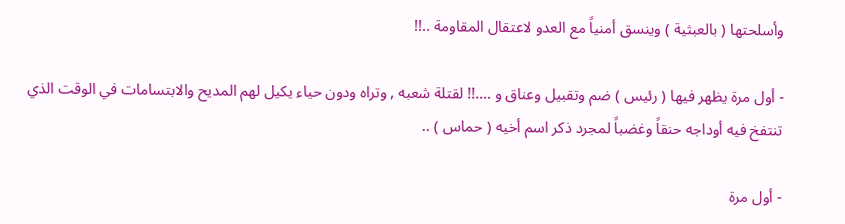وأسلحتها ( بالعبثية ) وينسق أمنياً مع العدو لاعتقال المقاومة ..!!

- أول مرة يظهر فيها ( رئيس ) ضم وتقبيل وعناق و ….!! لقتلة شعبه , وتراه ودون حياء يكيل لهم المديح والابتسامات في الوقت الذي تنتفخ فيه أوداجه حنقاً وغضباً لمجرد ذكر اسم أخيه ( حماس ) ..

- أول مرة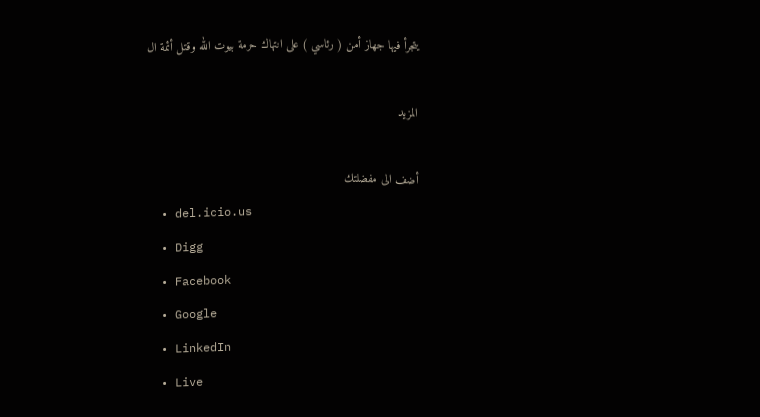يتجرأ فيها جهاز أمن ( رئاسي ) على انتهاك حرمة بيوت الله وقتل أئمة ال

المزيد

أضف الى مفضلتك
  • del.icio.us
  • Digg
  • Facebook
  • Google
  • LinkedIn
  • Live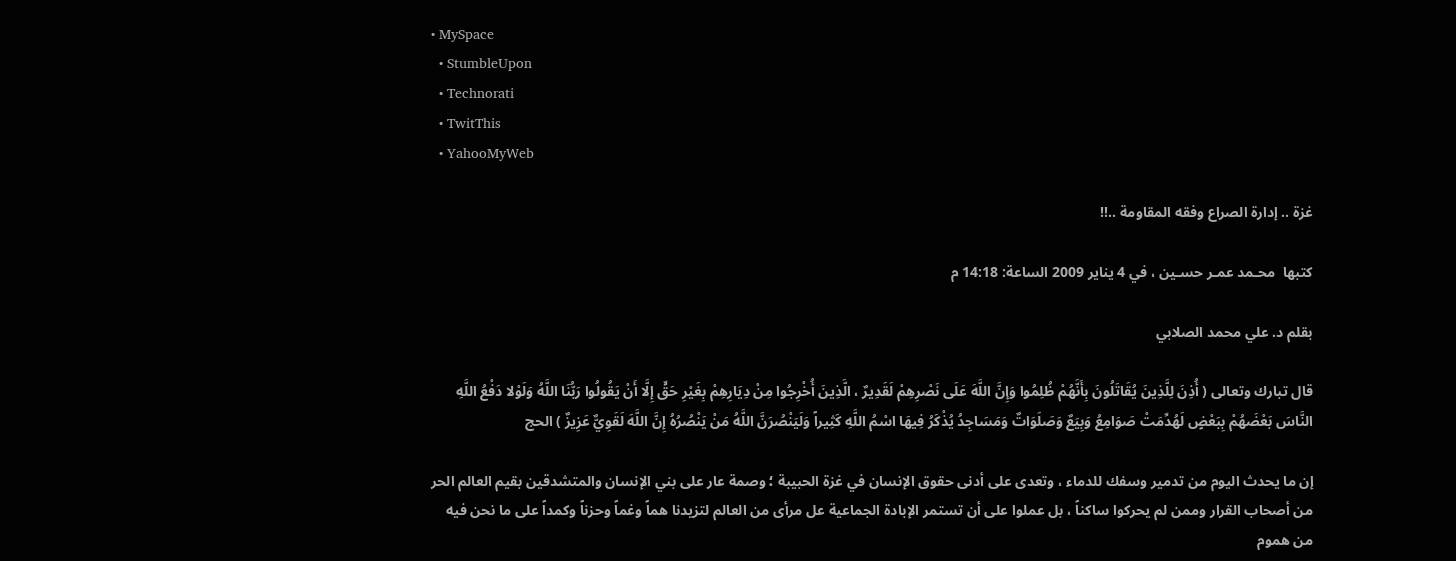• MySpace
  • StumbleUpon
  • Technorati
  • TwitThis
  • YahooMyWeb

غزة .. إدارة الصراع وفقه المقاومة ..!!

كتبها  محـمد عمـر حسـين ، في 4 يناير 2009 الساعة: 14:18 م

بقلم د. علي محمد الصلابي

قال تبارك وتعالى ( أُذِنَ لِلَّذِينَ يُقَاتَلُونَ بِأَنَّهُمْ ظُلِمُوا وَإِنَّ اللَّهَ عَلَى نَصْرِهِمْ لَقَدِيرٌ ، الَّذِينَ أُخْرِجُوا مِنْ دِيَارِهِمْ بِغَيْرِ حَقٍّ إِلَّا أَنْ يَقُولُوا رَبُّنَا اللَّهُ وَلَوْلا دَفْعُ اللَّهِ النَّاسَ بَعْضَهُمْ بِبَعْضٍ لَهُدِّمَتْ صَوَامِعُ وَبِيَعٌ وَصَلَوَاتٌ وَمَسَاجِدُ يُذْكَرُ فِيهَا اسْمُ اللَّهِ كَثِيراً وَلَيَنْصُرَنَّ اللَّهُ مَنْ يَنْصُرُهُ إِنَّ اللَّهَ لَقَوِيٌّ عَزِيزٌ ) الحج

إن ما يحدث اليوم من تدمير وسفك للدماء ، وتعدى على أدنى حقوق الإنسان في غزة الحبيبة ؛ وصمة عار على بني الإنسان والمتشدقين بقيم العالم الحر من أصحاب القرار وممن لم يحركوا ساكناً ، بل عملوا على أن تستمر الإبادة الجماعية عل مرأى من العالم لتزيدنا هماً وغماً وحزناً وكمداً على ما نحن فيه من هموم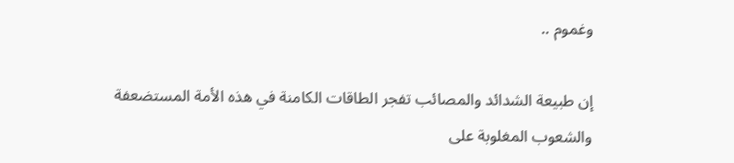وغموم ..

إن طبيعة الشدائد والمصائب تفجر الطاقات الكامنة في هذه الأمة المستضعفة والشعوب المغلوبة على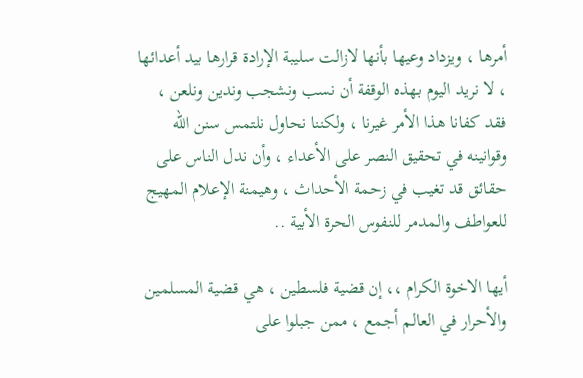أمرها ، ويزداد وعيها بأنها لازالت سليبة الإرادة قرارها بيد أعدائها ، لا نريد اليوم بهذه الوقفة أن نسب ونشجب وندين ونلعن ، فقد كفانا هذا الأمر غيرنا ، ولكننا نحاول نلتمس سنن الله وقوانينه في تحقيق النصر على الأعداء ، وأن ندل الناس على حقائق قد تغيب في زحمة الأحداث ، وهيمنة الإعلام المهيج للعواطف والمدمر للنفوس الحرة الأبية ..

أيها الاخوة الكرام ،، إن قضية فلسطين ، هي قضية المسلمين والأحرار في العالم أجمع ، ممن جبلوا على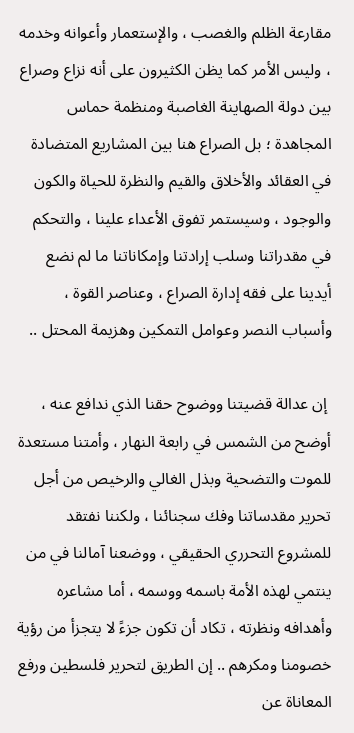مقارعة الظلم والغصب ، والإستعمار وأعوانه وخدمه ، وليس الأمر كما يظن الكثيرون على أنه نزاع وصراع بين دولة الصهاينة الغاصبة ومنظمة حماس المجاهدة ؛ بل الصراع هنا بين المشاريع المتضادة في العقائد والأخلاق والقيم والنظرة للحياة والكون والوجود ، وسيستمر تفوق الأعداء علينا ، والتحكم في مقدراتنا وسلب إرادتنا وإمكاناتنا ما لم نضع أيدينا على فقه إدارة الصراع ، وعناصر القوة ، وأسباب النصر وعوامل التمكين وهزيمة المحتل ..

 إن عدالة قضيتنا ووضوح حقنا الذي ندافع عنه ، أوضح من الشمس في رابعة النهار ، وأمتنا مستعدة للموت والتضحية وبذل الغالي والرخيص من أجل تحرير مقدساتنا وفك سجنائنا ، ولكننا نفتقد للمشروع التحرري الحقيقي ، ووضعنا آمالنا في من ينتمي لهذه الأمة باسمه ووسمه ، أما مشاعره وأهدافه ونظرته ، تكاد أن تكون جزءً لا يتجزأ من رؤية خصومنا ومكرهم .. إن الطريق لتحرير فلسطين ورفع المعاناة عن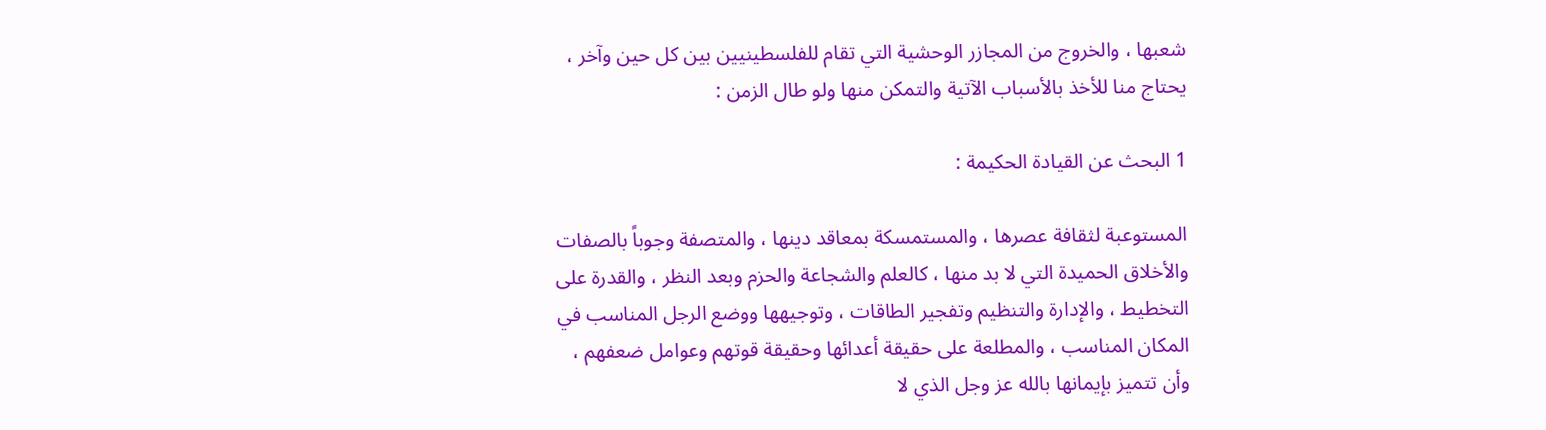شعبها ، والخروج من المجازر الوحشية التي تقام للفلسطينيين بين كل حين وآخر ، يحتاج منا للأخذ بالأسباب الآتية والتمكن منها ولو طال الزمن :

1 البحث عن القيادة الحكيمة :

المستوعبة لثقافة عصرها ، والمستمسكة بمعاقد دينها ، والمتصفة وجوباً بالصفات والأخلاق الحميدة التي لا بد منها ، كالعلم والشجاعة والحزم وبعد النظر ، والقدرة على التخطيط ، والإدارة والتنظيم وتفجير الطاقات ، وتوجيهها ووضع الرجل المناسب في المكان المناسب ، والمطلعة على حقيقة أعدائها وحقيقة قوتهم وعوامل ضعفهم ، وأن تتميز بإيمانها بالله عز وجل الذي لا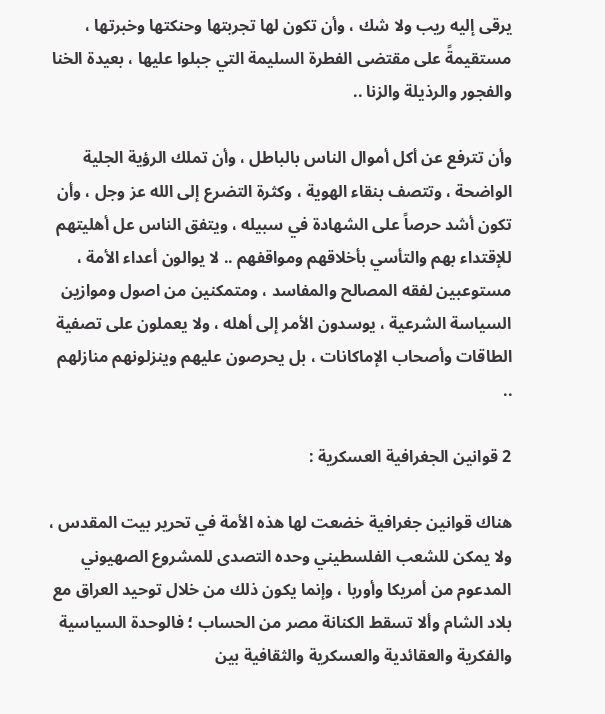يرقى إليه ريب ولا شك ، وأن تكون لها تجربتها وحنكتها وخبرتها ، مستقيمةً على مقتضى الفطرة السليمة التي جبلوا عليها ، بعيدة الخنا والفجور والرذيلة والزنا ..

وأن تترفع عن أكل أموال الناس بالباطل ، وأن تملك الرؤية الجلية الواضحة ، وتتصف بنقاء الهوية ، وكثرة التضرع إلى الله عز وجل ، وأن تكون أشد حرصاً على الشهادة في سبيله ، ويتفق الناس عل أهليتهم للإقتداء بهم والتأسي بأخلاقهم ومواقفهم .. لا يوالون أعداء الأمة ، مستوعبين لفقه المصالح والمفاسد ، ومتمكنين من اصول وموازين السياسة الشرعية ، يوسدون الأمر إلى أهله ، ولا يعملون على تصفية الطاقات وأصحاب الإماكانات ، بل يحرصون عليهم وينزلونهم منازلهم ..

2 قوانين الجغرافية العسكرية :

هناك قوانين جغرافية خضعت لها هذه الأمة في تحرير بيت المقدس ، ولا يمكن للشعب الفلسطيني وحده التصدى للمشروع الصهيوني المدعوم من أمريكا وأوربا ، وإنما يكون ذلك من خلال توحيد العراق مع بلاد الشام وألا تسقط الكنانة مصر من الحساب ؛ فالوحدة السياسية والفكرية والعقائدية والعسكرية والثقافية بين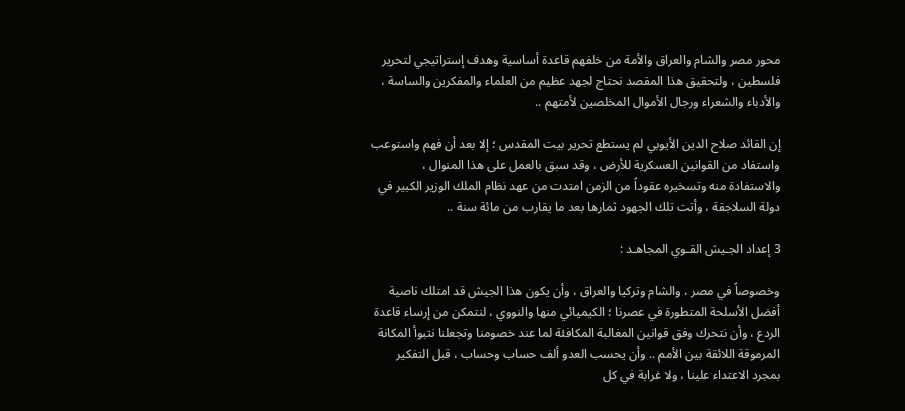محور مصر والشام والعراق والأمة من خلفهم قاعدة أساسية وهدف إستراتيجي لتحرير فلسطين ، ولتحقيق هذا المقصد نحتاج لجهد عظيم من العلماء والمفكرين والساسة ، والأدباء والشعراء ورجال الأموال المخلصين لأمتهم ..

إن القائد صلاح الدين الأيوبي لم يستطع تحرير بيت المقدس ؛ إلا بعد أن فهم واستوعب واستفاد من القوانين العسكرية للأرض ، وقد سبق بالعمل على هذا المنوال ، والاستفادة منه وتسخيره عقوداً من الزمن امتدت من عهد نظام الملك الوزير الكبير في دولة السلاجقة ، وأتت تلك الجهود ثمارها بعد ما يقارب من مائة سنة ..

3 إعداد الجـيش القـوي المجاهـد :

وخصوصاً في مصر ، والشام وتركيا والعراق ، وأن يكون هذا الجيش قد امتلك ناصية أفضل الأسلحة المتطورة في عصرنا ؛ الكيميائي منها والنووي ، لنتمكن من إرساء قاعدة الردع ، وأن نتحرك وفق قوانين المغالبة المكافئة لما عند خصومنا وتجعلنا نتبوأ المكانة المرموقة اللائقة بين الأمم .. وأن يحسب العدو ألف حساب وحساب ، قبل التفكير بمجرد الاعتداء علينا ، ولا غرابة في كل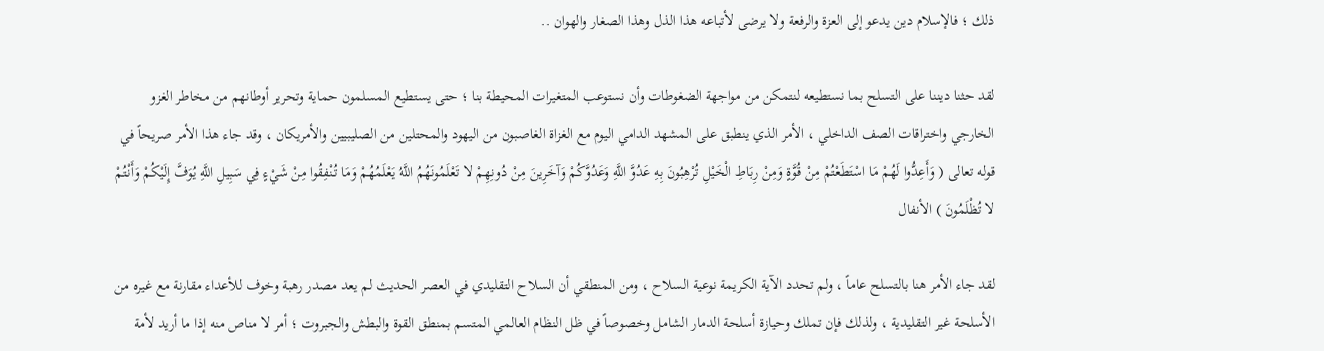ذلك ؛ فالإسلام دين يدعو إلى العزة والرفعة ولا يرضى لأتباعه هذا الذل وهذا الصغار والهوان ..

لقد حثنا ديننا على التسلح بما نستطيعه لنتمكن من مواجهة الضغوطات وأن نستوعب المتغيرات المحيطة بنا ؛ حتى يستطيع المسلمون حماية وتحرير أوطانهم من مخاطر الغزو الخارجي واختراقات الصف الداخلي ، الأمر الذي ينطبق على المشهد الدامي اليوم مع الغزاة الغاصبون من اليهود والمحتلين من الصليبيين والأمريكان ، وقد جاء هذا الأمر صريحاً في قوله تعالى ( وَأَعِدُّوا لَهُمْ مَا اسْتَطَعْتُمْ مِنْ قُوَّةٍ وَمِنْ رِبَاطِ الْخَيْلِ تُرْهِبُونَ بِهِ عَدُوَّ اللَّهِ وَعَدُوَّكُمْ وَآخَرِينَ مِنْ دُونِهِمْ لا تَعْلَمُونَهُمُ اللَّهُ يَعْلَمُهُمْ وَمَا تُنْفِقُوا مِنْ شَيْءٍ فِي سَبِيلِ اللَّهِ يُوَفَّ إِلَيْكُمْ وَأَنْتُمْ لا تُظْلَمُونَ ) الأنفال

لقد جاء الأمر هنا بالتسلح عاماً ، ولم تحدد الآية الكريمة نوعية السلاح ، ومن المنطقي أن السلاح التقليدي في العصر الحديث لم يعد مصدر رهبة وخوف للأعداء مقارنة مع غيره من الأسلحة غير التقليدية ، ولذلك فإن تملك وحيازة أسلحة الدمار الشامل وخصوصاً في ظل النظام العالمي المتسم بمنطق القوة والبطش والجبروت ؛ أمر لا مناص منه إذا ما أريد لأمة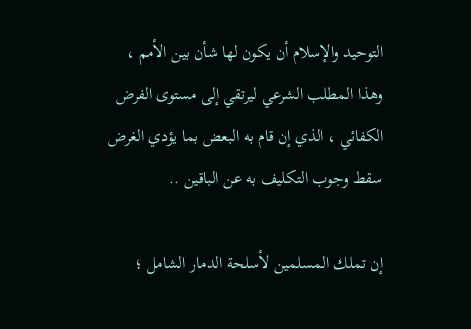التوحيد والإسلام أن يكون لها شأن بين الأمم ، وهذا المطلب الشرعي ليرتقي إلى مستوى الفرض الكفائي ، الذي إن قام به البعض بما يؤدي الغرض سقط وجوب التكليف به عن الباقين ..

إن تملك المسلمين لأسلحة الدمار الشامل ؛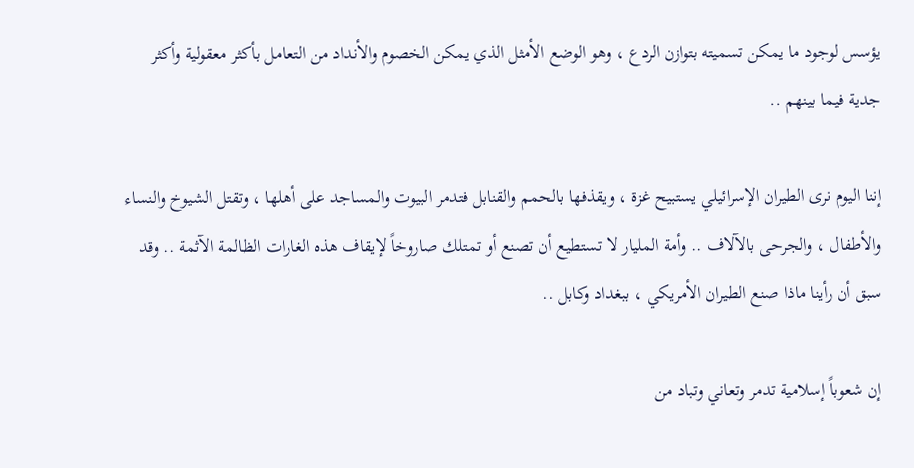يؤسس لوجود ما يمكن تسميته بتوازن الردع ، وهو الوضع الأمثل الذي يمكن الخصوم والأنداد من التعامل بأكثر معقولية وأكثر جدية فيما بينهم ..

إننا اليوم نرى الطيران الإسرائيلي يستبيح غزة ، ويقذفها بالحمم والقنابل فتدمر البيوت والمساجد على أهلها ، وتقتل الشيوخ والنساء والأطفال ، والجرحى بالآلاف .. وأمة المليار لا تستطيع أن تصنع أو تمتلك صاروخاً لإيقاف هذه الغارات الظالمة الآثمة .. وقد سبق أن رأينا ماذا صنع الطيران الأمريكي ، ببغداد وكابل ..

إن شعوباً إسلامية تدمر وتعاني وتباد من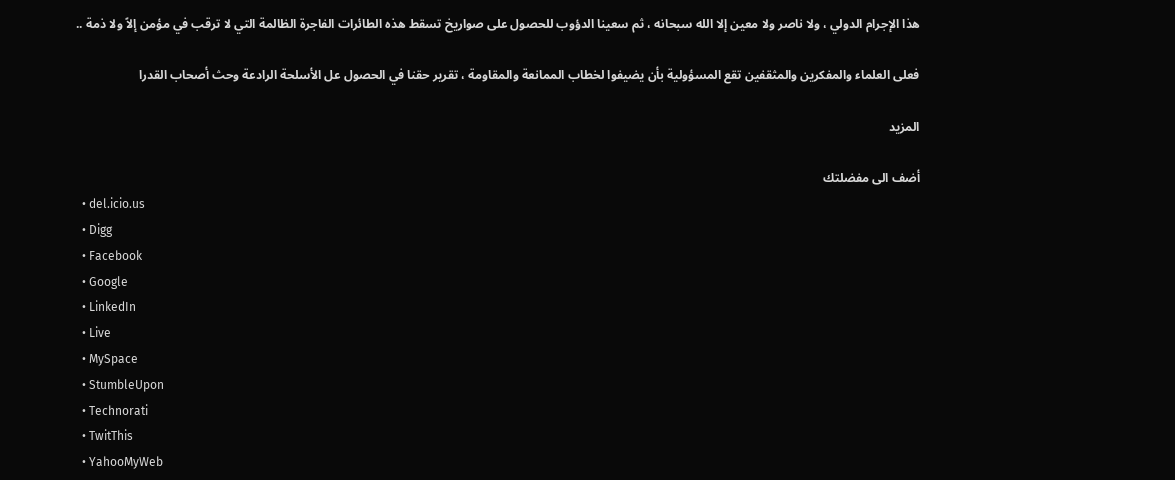هذا الإجرام الدولي ، ولا ناصر ولا معين إلا الله سبحانه ، ثم سعينا الدؤوب للحصول على صواريخ تسقط هذه الطائرات الفاجرة الظالمة التي لا ترقب في مؤمن إلاً ولا ذمة ..

فعلى العلماء والمفكرين والمثقفين تقع المسؤولية بأن يضيفوا لخطاب الممانعة والمقاومة ، تقرير حقنا في الحصول عل الأسلحة الرادعة وحث أصحاب القدرا

المزيد

أضف الى مفضلتك
  • del.icio.us
  • Digg
  • Facebook
  • Google
  • LinkedIn
  • Live
  • MySpace
  • StumbleUpon
  • Technorati
  • TwitThis
  • YahooMyWeb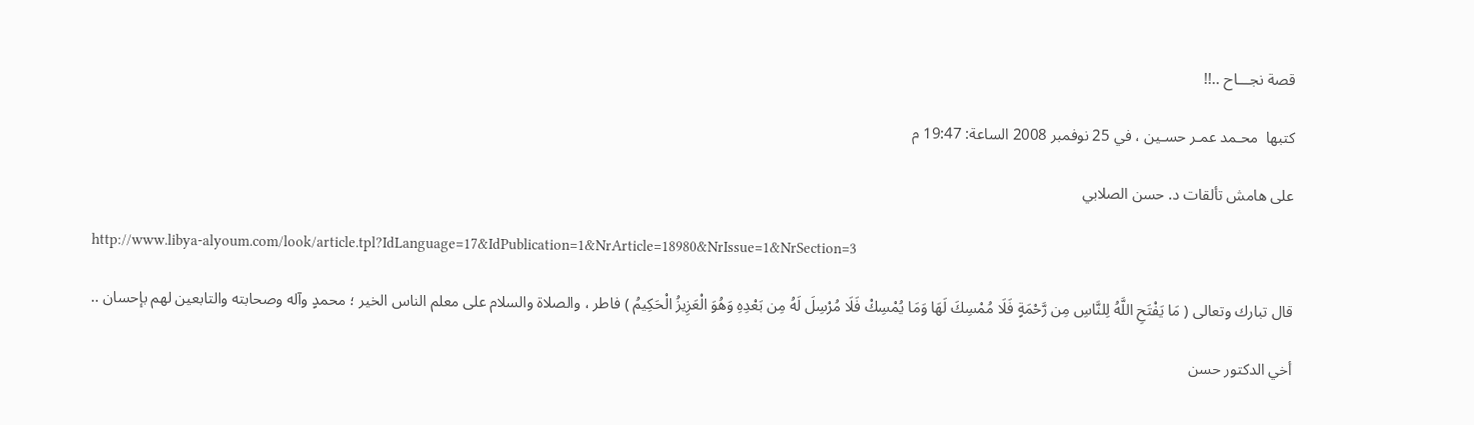قصة نجـــاح ..!!

كتبها  محـمد عمـر حسـين ، في 25 نوفمبر 2008 الساعة: 19:47 م

على هامش تألقات د. حسن الصلابي

http://www.libya-alyoum.com/look/article.tpl?IdLanguage=17&IdPublication=1&NrArticle=18980&NrIssue=1&NrSection=3

قال تبارك وتعالى ( مَا يَفْتَحِ اللَّهُ لِلنَّاسِ مِن رَّحْمَةٍ فَلَا مُمْسِكَ لَهَا وَمَا يُمْسِكْ فَلَا مُرْسِلَ لَهُ مِن بَعْدِهِ وَهُوَ الْعَزِيزُ الْحَكِيمُ ) فاطر ، والصلاة والسلام على معلم الناس الخير ؛ محمدٍ وآله وصحابته والتابعين لهم بإحسان ..

أخي الدكتور حسن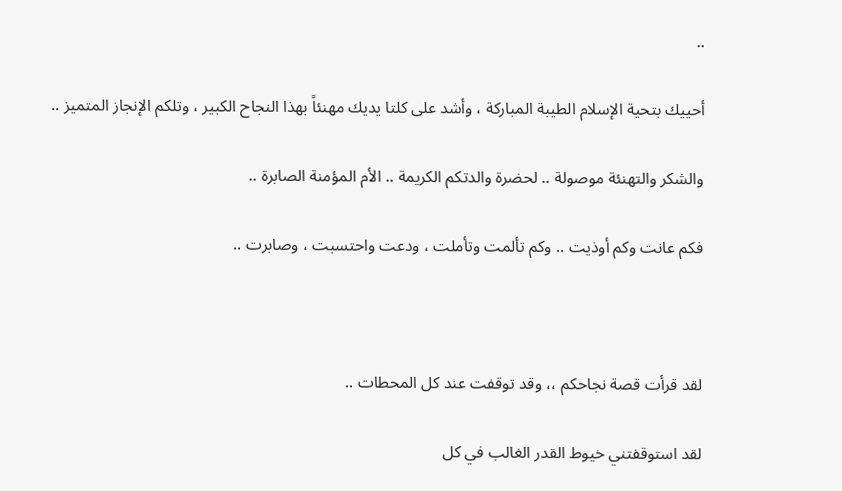..

أحييك بتحية الإسلام الطيبة المباركة ، وأشد على كلتا يديك مهنئاً بهذا النجاح الكبير ، وتلكم الإنجاز المتميز ..

والشكر والتهنئة موصولة .. لحضرة والدتكم الكريمة .. الأم المؤمنة الصابرة ..

فكم عانت وكم أوذيت .. وكم تألمت وتأملت ، ودعت واحتسبت ، وصابرت ..



لقد قرأت قصة نجاحكم ،، وقد توقفت عند كل المحطات ..

لقد استوقفتني خيوط القدر الغالب في كل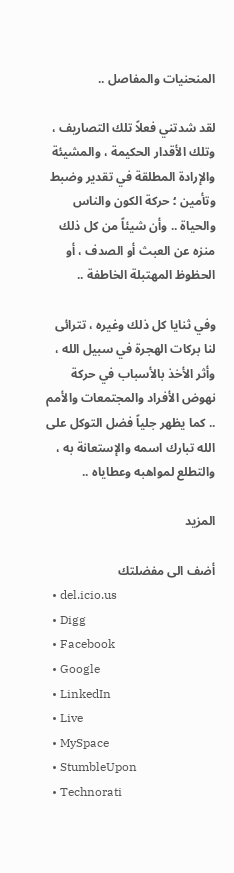المنحنيات والمفاصل ..

لقد شدتني فعلاً تلك التصاريف ، وتلك الأقدار الحكيمة ، والمشيئة والإرادة المطلقة في تقدير وضبط وتأمين ؛ حركة الكون والناس والحياة .. وأن شيئاً من كل ذلك منزه عن العبث أو الصدف ، أو الحظوظ المهتبلة الخاطفة ..

وفي ثنايا كل ذلك وغيره ، تترائى لنا بركات الهجرة في سبيل الله ، وأثر الأخذ بالأسباب في حركة نهوض الأفراد والمجتمعات والأمم .. كما يظهر جلياً فضل التوكل على الله تبارك اسمه والإستعانة به ، والتطلع لمواهبه وعطاياه ..

المزيد

أضف الى مفضلتك
  • del.icio.us
  • Digg
  • Facebook
  • Google
  • LinkedIn
  • Live
  • MySpace
  • StumbleUpon
  • Technorati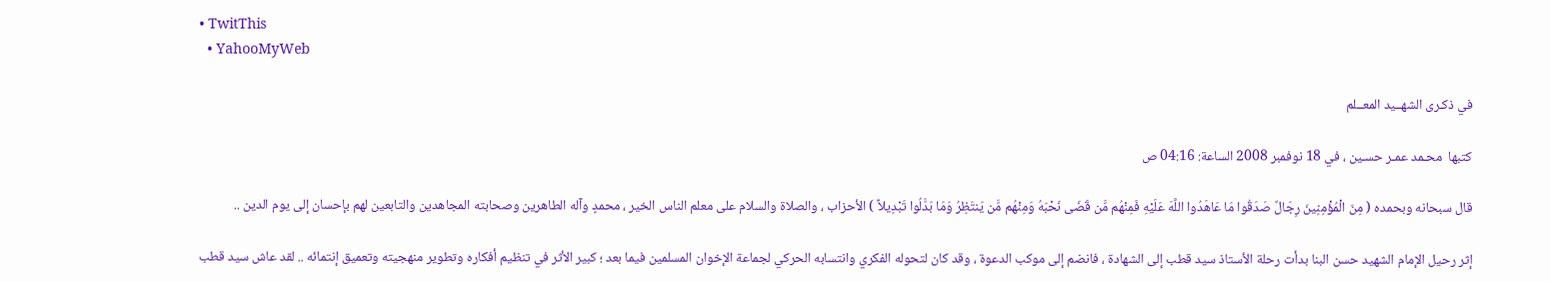• TwitThis
  • YahooMyWeb

في ذكـرى الشهــيد المعــلم

كتبها  محـمد عمـر حسـين ، في 18 نوفمبر 2008 الساعة: 04:16 ص

قال سبحانه وبحمده ( مِنَ الْمُؤْمِنِينَ رِجَالٌ صَدَقُوا مَا عَاهَدُوا اللَّهَ عَلَيْهِ فَمِنْهُم مَّن قَضَى نَحْبَهُ وَمِنْهُم مَّن يَنتَظِرُ وَمَا بَدَّلُوا تَبْدِيلاً ) الأحزاب ، والصلاة والسلام على معلم الناس الخير ، محمدٍ وآله الطاهرين وصحابته المجاهدين والتابعين لهم بإحسان إلى يوم الدين ..

إثر رحيل الإمام الشهيد حسن البنا بدأت رحلة الأستاذ سيد قطب إلى الشهادة ، فانضم إلى موكب الدعوة ، وقد كان لتحوله الفكري وانتسابه الحركي لجماعة الإخوان المسلمين فيما بعد ؛ كبير الأثر في تنظيم أفكاره وتطوير منهجيته وتعميق إنتمائه .. لقد عاش سيد قطب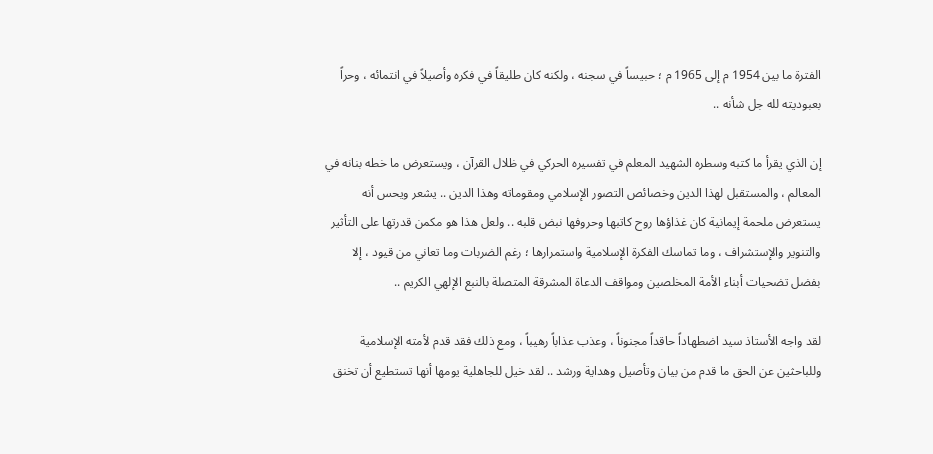الفترة ما بين 1954 م إلى 1965 م ؛ حبيساً في سجنه ، ولكنه كان طليقاً في فكره وأصيلاً في انتمائه ، وحراً بعبوديته لله جل شأنه ..

إن الذي يقرأ ما كتبه وسطره الشهيد المعلم في تفسيره الحركي في ظلال القرآن ، ويستعرض ما خطه بنانه في المعالم ، والمستقبل لهذا الدين وخصائص التصور الإسلامي ومقوماته وهذا الدين .. يشعر ويحس أنه يستعرض ملحمة إيمانية كان غذاؤها روح كاتبها وحروفها نبض قلبه .. ولعل هذا هو مكمن قدرتها على التأثير والتنوير والإستشراف ، وما تماسك الفكرة الإسلامية واستمرارها ؛ رغم الضربات وما تعاني من قيود ، إلا بفضل تضحيات أبناء الأمة المخلصين ومواقف الدعاة المشرقة المتصلة بالنبع الإلهي الكريم ..

لقد واجه الأستاذ سيد اضطهاداً حاقداً مجنوناً ، وعذب عذاباً رهيباً ، ومع ذلك فقد قدم لأمته الإسلامية وللباحثين عن الحق ما قدم من بيان وتأصيل وهداية ورشد .. لقد خيل للجاهلية يومها أنها تستطيع أن تخنق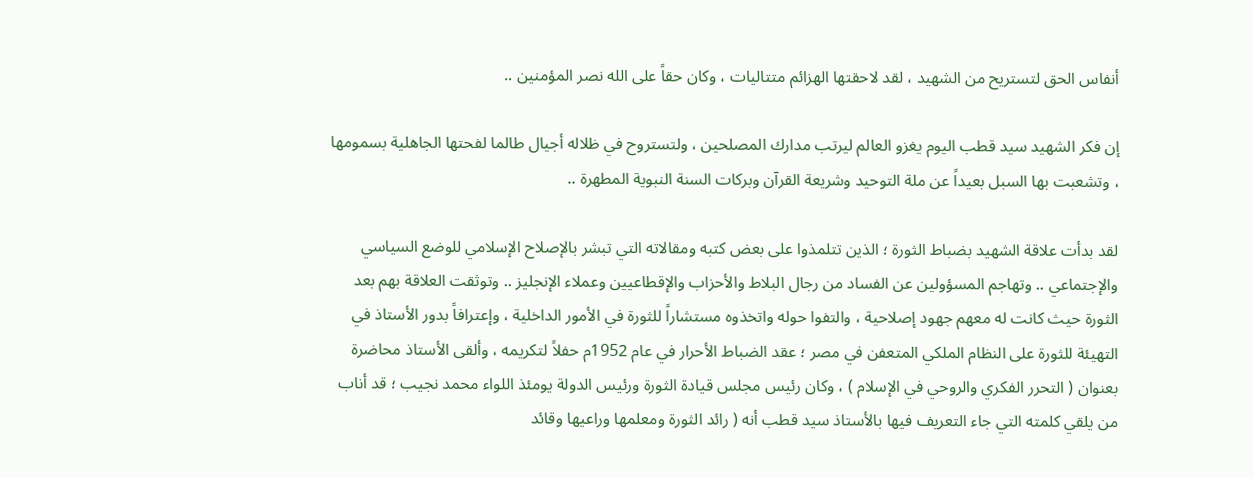أنفاس الحق لتستريح من الشهيد ، لقد لاحقتها الهزائم متتاليات ، وكان حقاً على الله نصر المؤمنين ..

إن فكر الشهيد سيد قطب اليوم يغزو العالم ليرتب مدارك المصلحين ، ولتستروح في ظلاله أجيال طالما لفحتها الجاهلية بسمومها ، وتشعبت بها السبل بعيداً عن ملة التوحيد وشريعة القرآن وبركات السنة النبوية المطهرة ..

لقد بدأت علاقة الشهيد بضباط الثورة ؛ الذين تتلمذوا على بعض كتبه ومقالاته التي تبشر بالإصلاح الإسلامي للوضع السياسي والإجتماعي .. وتهاجم المسؤولين عن الفساد من رجال البلاط والأحزاب والإقطاعيين وعملاء الإنجليز .. وتوثقت العلاقة بهم بعد الثورة حيث كانت له معهم جهود إصلاحية ، والتفوا حوله واتخذوه مستشاراً للثورة في الأمور الداخلية ، وإعترافاً بدور الأستاذ في التهيئة للثورة على النظام الملكي المتعفن في مصر ؛ عقد الضباط الأحرار في عام 1952م حفلاً لتكريمه ، وألقى الأستاذ محاضرة بعنوان ( التحرر الفكري والروحي في الإسلام ) ، وكان رئيس مجلس قيادة الثورة ورئيس الدولة يومئذ اللواء محمد نجيب ؛ قد أناب من يلقي كلمته التي جاء التعريف فيها بالأستاذ سيد قطب أنه ( رائد الثورة ومعلمها وراعيها وقائد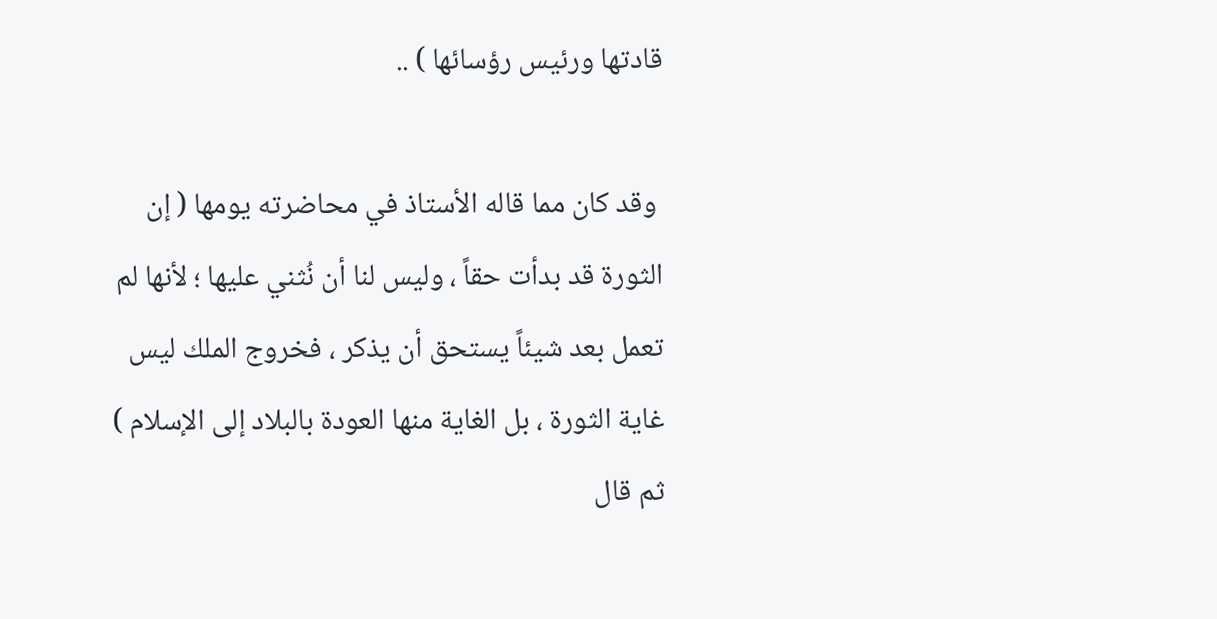قادتها ورئيس رؤسائها ) ..

 وقد كان مما قاله الأستاذ في محاضرته يومها ( إن الثورة قد بدأت حقاً ، وليس لنا أن نُثني عليها ؛ لأنها لم تعمل بعد شيئاً يستحق أن يذكر ، فخروج الملك ليس غاية الثورة ، بل الغاية منها العودة بالبلاد إلى الإسلام ) ثم قال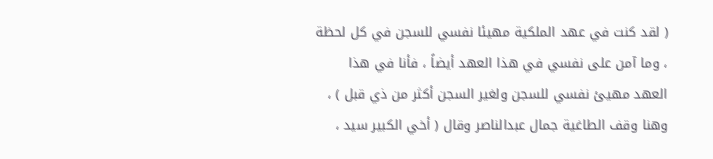( لقد كنت في عهد الملكية مهيئا نفسي للسجن في كل لحظة ، وما آمن على نفسي في هذا العهد أيضاً ، فأنا في هذا العهد مهيئ نفسي للسجن ولغير السجن أكثر من ذي قبل ) ، وهنا وقف الطاغية جمال عبدالناصر وقال ( أخي الكبير سيد ،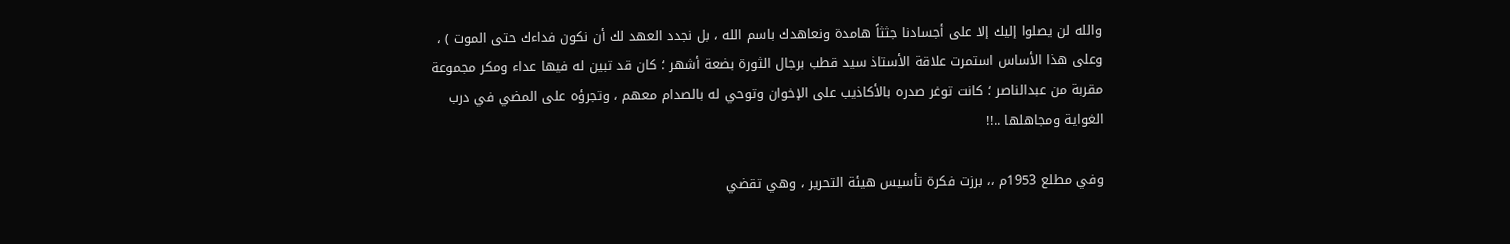والله لن يصلوا إليك إلا على أجسادنا جثثاً هامدة ونعاهدك باسم الله ، بل نجدد العهد لك أن نكون فداءك حتى الموت ) ، وعلى هذا الأساس استمرت علاقة الأستاذ سيد قطب برجال الثورة بضعة أشهر ؛ كان قد تبين له فيها عداء ومكر مجموعة مقربة من عبدالناصر ؛ كانت توغر صدره بالأكاذيب على الإخوان وتوحي له بالصدام معهم ، وتجرؤه على المضي في درب الغواية ومجاهلها ..!!

وفي مطلع 1953م ،، برزت فكرة تأسيس هيئة التحرير ، وهي تقضي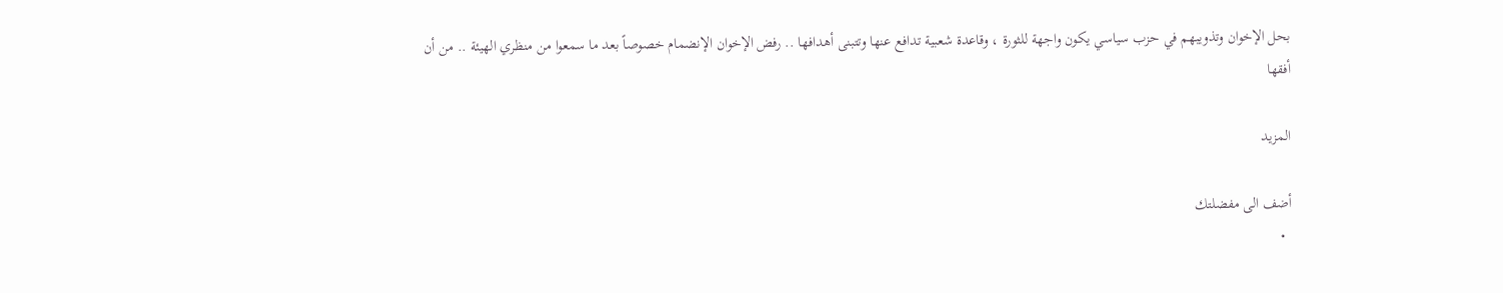بحل الإخوان وتذويبهم في حزب سياسي يكون واجهة للثورة ، وقاعدة شعبية تدافع عنها وتتبنى أهدافها .. رفض الإخوان الإنضمام خصوصاً بعد ما سمعوا من منظري الهيئة .. من أن أفقها

المزيد

أضف الى مفضلتك
  •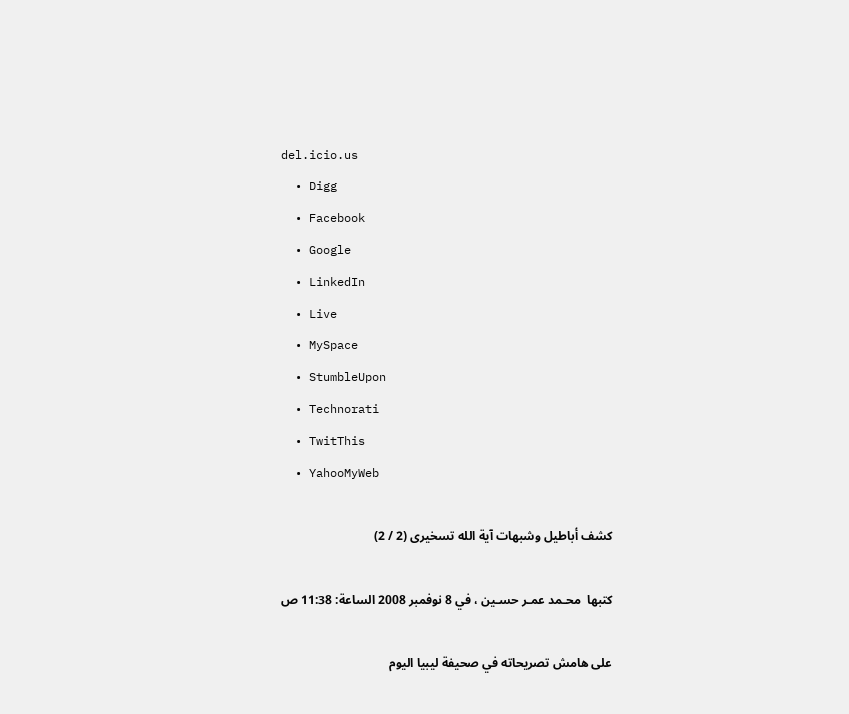del.icio.us
  • Digg
  • Facebook
  • Google
  • LinkedIn
  • Live
  • MySpace
  • StumbleUpon
  • Technorati
  • TwitThis
  • YahooMyWeb

كشف أباطيل وشبهات آية الله تسخيرى (2 / 2)

كتبها  محـمد عمـر حسـين ، في 8 نوفمبر 2008 الساعة: 11:38 ص

على هامش تصريحاته في صحيفة ليبيا اليوم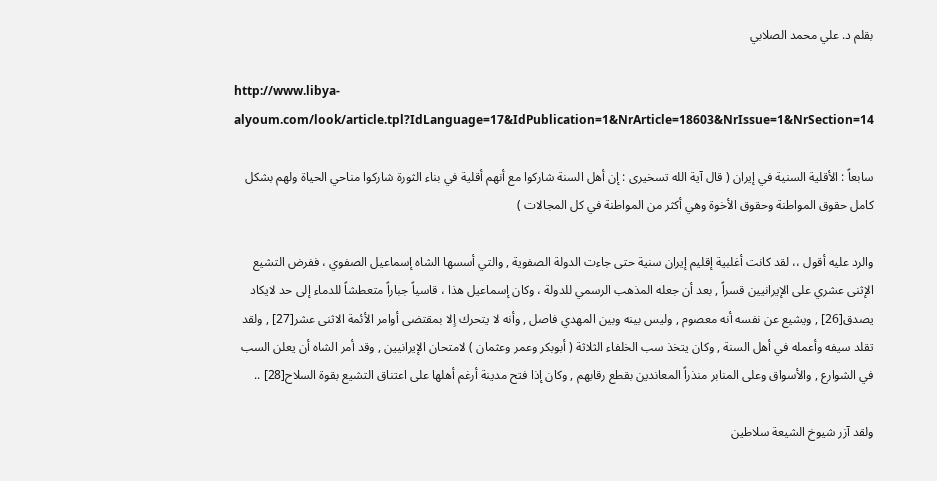بقلم د. علي محمد الصلابي

http://www.libya-alyoum.com/look/article.tpl?IdLanguage=17&IdPublication=1&NrArticle=18603&NrIssue=1&NrSection=14

سابعاً : الأقلية السنية في إيران ( قال آية الله تسخيرى : إن أهل السنة شاركوا مع أنهم أقلية في بناء الثورة شاركوا مناحي الحياة ولهم بشكل كامل حقوق المواطنة وحقوق الأخوة وهي أكثر من المواطنة في كل المجالات )

والرد عليه أقول ،، لقد كانت أغلبية إقليم إيران سنية حتى جاءت الدولة الصفوية , والتي أسسها الشاه إسماعيل الصفوي ، ففرض التشيع الإثنى عشري على الإيرانيين قسراً , بعد أن جعله المذهب الرسمي للدولة ، وكان إسماعيل هذا ، قاسياً جباراً متعطشاً للدماء إلى حد لايكاد يصدق[26] , ويشيع عن نفسه أنه معصوم , وليس بينه وبين المهدي فاصل , وأنه لا يتحرك اٍلا بمقتضى أوامر الأئمة الاثنى عشر[27] , ولقد تقلد سيفه وأعمله في أهل السنة , وكان يتخذ سب الخلفاء الثلاثة ( أبوبكر وعمر وعثمان ) لامتحان الإيرانيين , وقد أمر الشاه أن يعلن السب في الشوارع , والأسواق وعلى المنابر منذراً المعاندين بقطع رقابهم , وكان إذا فتح مدينة أرغم أهلها على اعتناق التشيع بقوة السلاح[28] ..

ولقد آزر شيوخ الشيعة سلاطين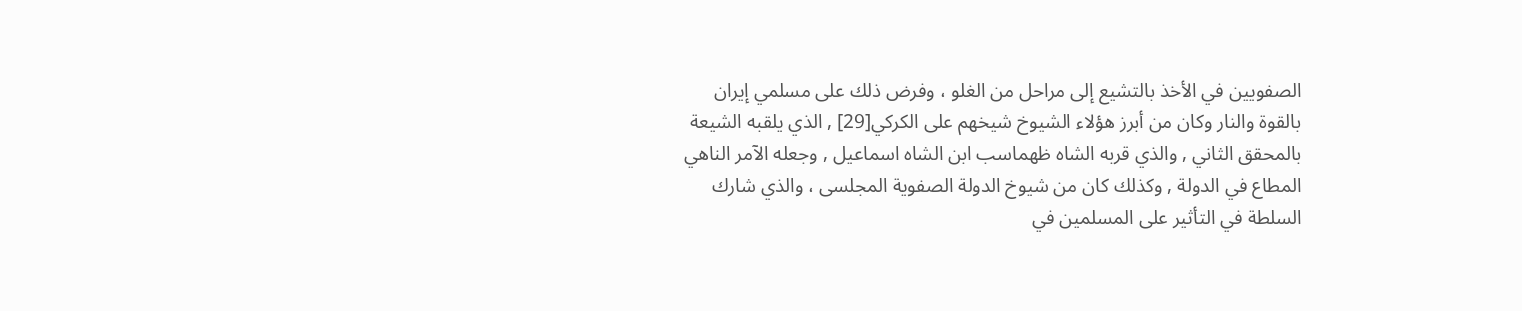الصفويين في الأخذ بالتشيع إلى مراحل من الغلو ، وفرض ذلك على مسلمي إيران بالقوة والنار وكان من أبرز هؤلاء الشيوخ شيخهم على الكركي[29] , الذي يلقبه الشيعة بالمحقق الثاني , والذي قربه الشاه ظهماسب ابن الشاه اسماعيل , وجعله الآمر الناهي المطاع في الدولة , وكذلك كان من شيوخ الدولة الصفوية المجلسى ، والذي شارك السلطة في التأثير على المسلمين في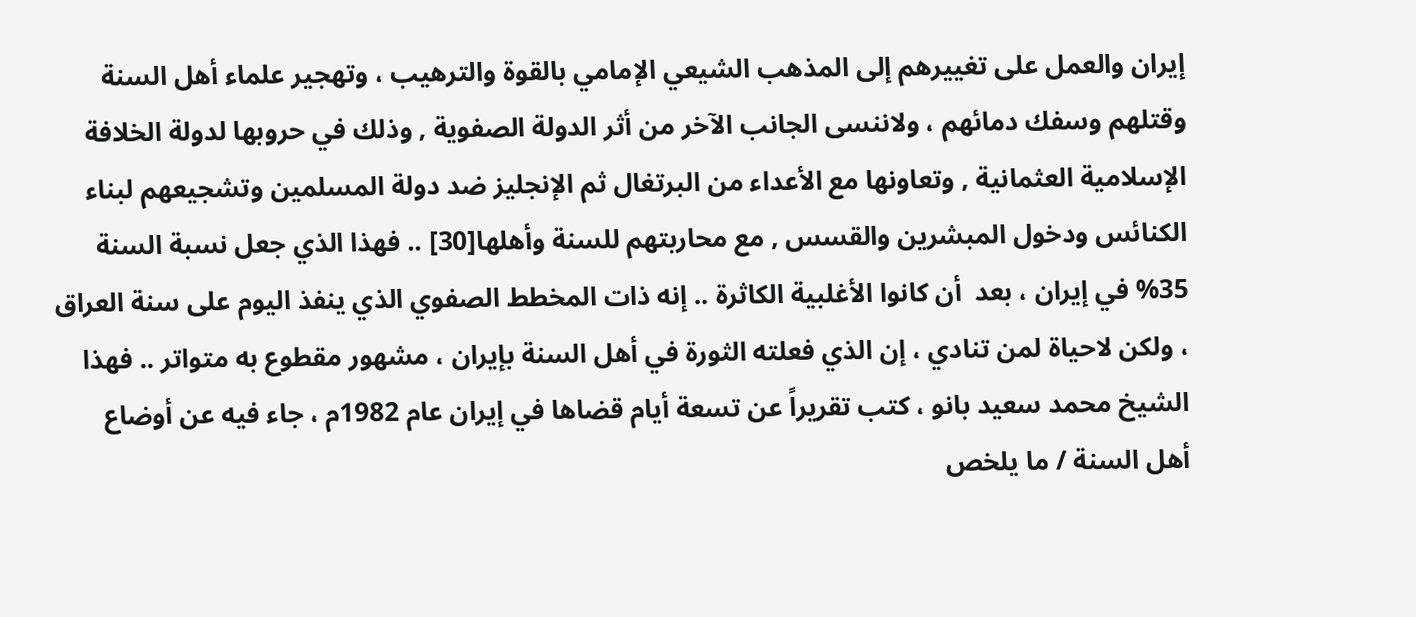إيران والعمل على تغييرهم إلى المذهب الشيعي الإمامي بالقوة والترهيب ، وتهجير علماء أهل السنة وقتلهم وسفك دمائهم ، ولاننسى الجانب الآخر من أثر الدولة الصفوية , وذلك في حروبها لدولة الخلافة الإسلامية العثمانية , وتعاونها مع الأعداء من البرتغال ثم الإنجليز ضد دولة المسلمين وتشجيعهم لبناء الكنائس ودخول المبشرين والقسس , مع محاربتهم للسنة وأهلها[30] .. فهذا الذي جعل نسبة السنة 35% في إيران ، بعد  أن كانوا الأغلبية الكاثرة .. إنه ذات المخطط الصفوي الذي ينفذ اليوم على سنة العراق ، ولكن لاحياة لمن تنادي ، إن الذي فعلته الثورة في أهل السنة بإيران ، مشهور مقطوع به متواتر .. فهذا الشيخ محمد سعيد بانو ، كتب تقريراً عن تسعة أيام قضاها في إيران عام 1982م ، جاء فيه عن أوضاع أهل السنة / ما يلخص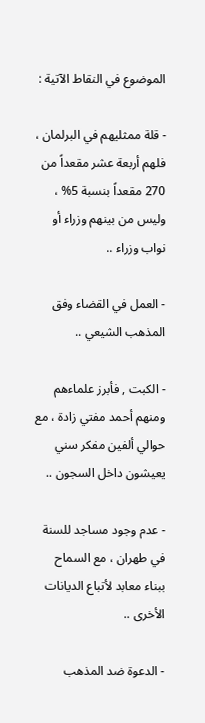الموضوع في النقاط الآتية :

- قلة ممثليهم في البرلمان ، فلهم أربعة عشر مقعداً من 270 مقعداً بنسبة 5% ، وليس من بينهم وزراء أو نواب وزراء ..

- العمل في القضاء وفق المذهب الشيعي ..

- الكبت , فأبرز علماءهم ومنهم أحمد مفتي زادة ، مع حوالي ألفين مفكر سني يعيشون داخل السجون ..

- عدم وجود مساجد للسنة في طهران ، مع السماح ببناء معابد لأتباع الديانات الأخرى ..

- الدعوة ضد المذهب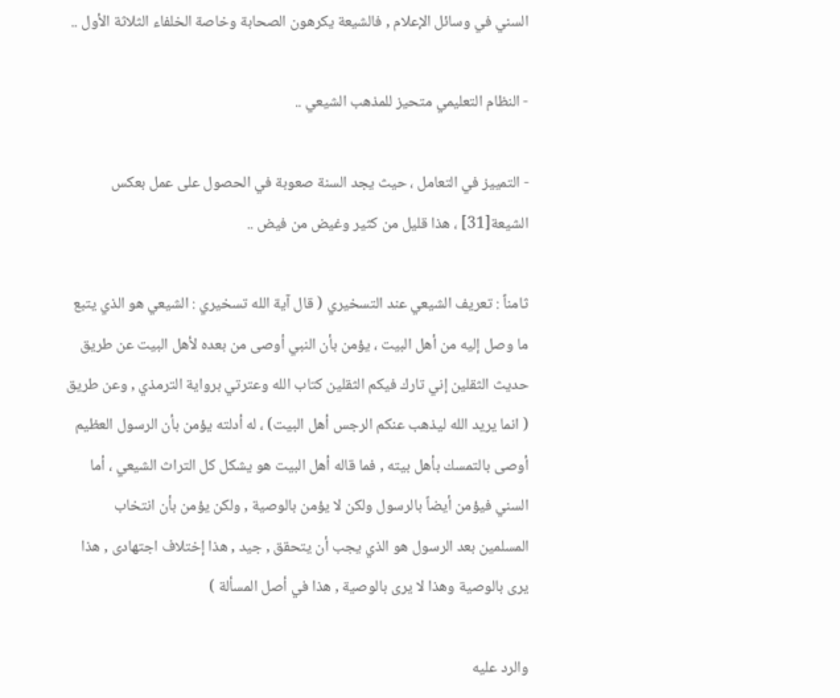السني في وسائل الإعلام , فالشيعة يكرهون الصحابة وخاصة الخلفاء الثلاثة الأول ..

- النظام التعليمي متحيز للمذهب الشيعي ..

- التمييز في التعامل ، حيث يجد السنة صعوبة في الحصول على عمل بعكس الشيعة[31] ، هذا قليل من كثير وغيض من فيض ..

ثامناً : تعريف الشيعي عند التسخيري ( قال آية الله تسخيري : الشيعي هو الذي يتبع ما وصل إليه من أهل البيت ، يؤمن بأن النبي أوصى من بعده لأهل البيت عن طريق حديث الثقلين إني تارك فيكم الثقلين كتاب الله وعترتي برواية الترمذي , وعن طريق ( انما يريد الله ليذهب عنكم الرجس أهل البيت) ، له أدلته يؤمن بأن الرسول العظيم أوصى بالتمسك بأهل بيته , فما قاله أهل البيت هو يشكل كل التراث الشيعي ، أما السني فيؤمن أيضاً بالرسول ولكن لا يؤمن بالوصية , ولكن يؤمن بأن انتخاب المسلمين بعد الرسول هو الذي يجب أن يتحقق , جيد , هذا إختلاف اجتهادى , هذا يرى بالوصية وهذا لا يرى بالوصية , هذا في أصل المسألة )

والرد عليه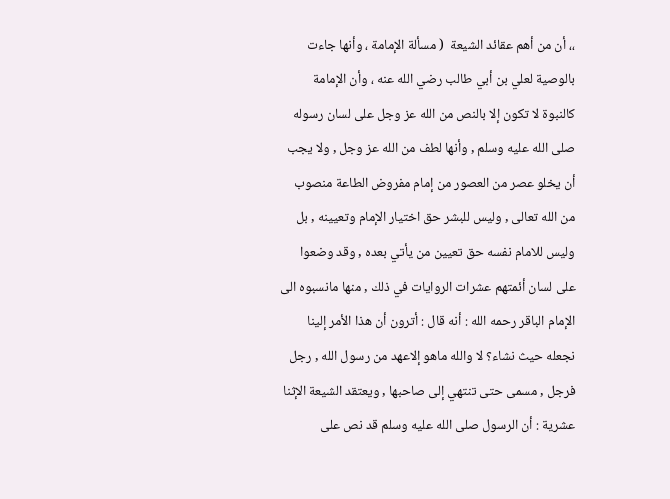،، أن من أهم عقائد الشيعة  ( مسألة الإمامة ، وأنها جاءت بالوصية لعلي بن أبي طالب رضي الله عنه ، وأن الإمامة كالنبوة لا تكون إلا بالنص من الله عز وجل على لسان رسوله صلى الله عليه وسلم , وأنها لطف من الله عز وجل , ولا يجب أن يخلو عصر من العصور من إمام مفروض الطاعة منصوب من الله تعالى , وليس للبشر حق اختيار الإمام وتعيينه , بل وليس للامام نفسه حق تعيين من يأتي بعده , وقد وضعوا على لسان أئمتهم عشرات الروايات في ذلك , منها مانسبوه الى الإمام الباقر رحمه الله : أنه قال : أترون أن هذا الأمر إلينا نجعله حيث نشاء؟ لا والله ماهو إلاعهد من رسول الله , رجل فرجل , مسمى حتى تنتهي إلى صاحبها , ويعتقد الشيعة الإثنا عشرية : أن الرسول صلى الله عليه وسلم قد نص على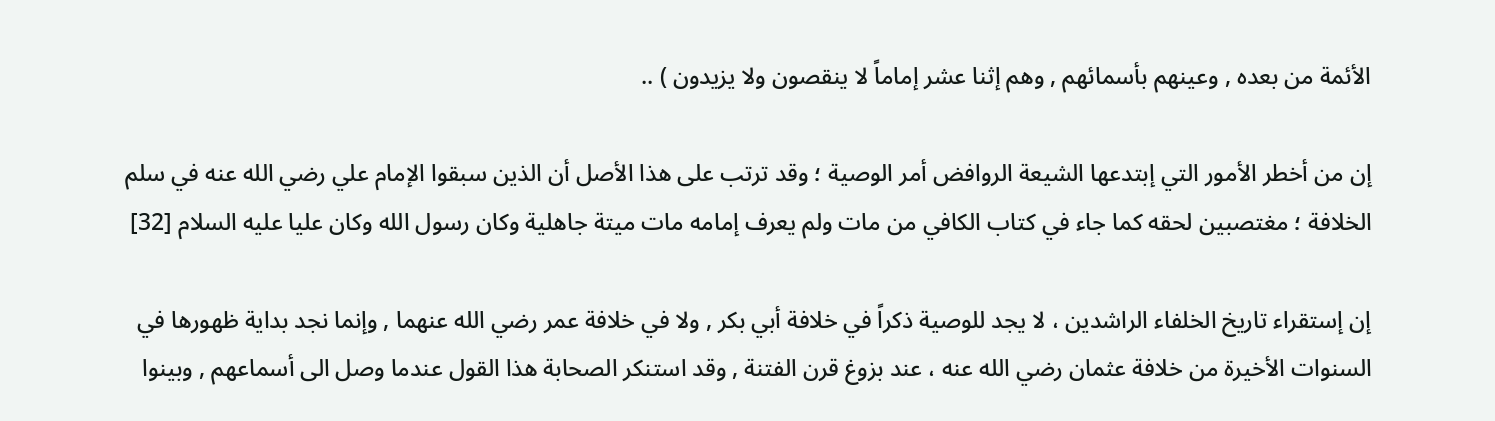الأئمة من بعده , وعينهم بأسمائهم , وهم إثنا عشر إماماً لا ينقصون ولا يزيدون ) ..

إن من أخطر الأمور التي إبتدعها الشيعة الروافض أمر الوصية ؛ وقد ترتب على هذا الأصل أن الذين سبقوا الإمام علي رضي الله عنه في سلم الخلافة ؛ مغتصبين لحقه كما جاء في كتاب الكافي من مات ولم يعرف إمامه مات ميتة جاهلية وكان رسول الله وكان عليا عليه السلام [32]

إن إستقراء تاريخ الخلفاء الراشدين ، لا يجد للوصية ذكراً في خلافة أبي بكر , ولا في خلافة عمر رضي الله عنهما , وإنما نجد بداية ظهورها في السنوات الأخيرة من خلافة عثمان رضي الله عنه ، عند بزوغ قرن الفتنة , وقد استنكر الصحابة هذا القول عندما وصل الى أسماعهم , وبينوا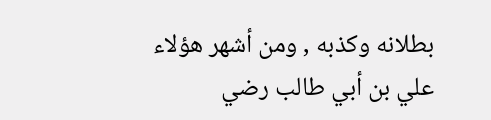بطلانه وكذبه , ومن أشهر هؤلاء علي بن أبي طالب رضي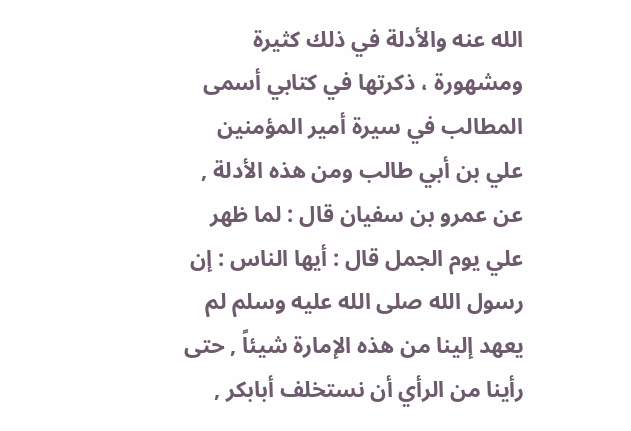الله عنه والأدلة في ذلك كثيرة ومشهورة ، ذكرتها في كتابي أسمى المطالب في سيرة أمير المؤمنين علي بن أبي طالب ومن هذه الأدلة , عن عمرو بن سفيان قال : لما ظهر علي يوم الجمل قال : أيها الناس : إن رسول الله صلى الله عليه وسلم لم يعهد إلينا من هذه الإمارة شيئاً , حتى رأينا من الرأي أن نستخلف أبابكر ,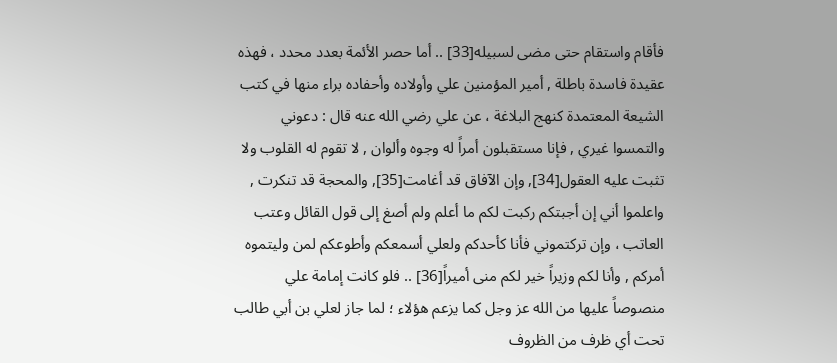فأقام واستقام حتى مضى لسبيله[33] .. أما حصر الأئمة بعدد محدد ، فهذه عقيدة فاسدة باطلة , أمير المؤمنين علي وأولاده وأحفاده براء منها في كتب الشيعة المعتمدة كنهج البلاغة ، عن علي رضي الله عنه قال : دعوني والتمسوا غيري , فإنا مستقبلون أمراً له وجوه وألوان , لا تقوم له القلوب ولا تثبت عليه العقول[34], وإن الآفاق قد أغامت[35], والمحجة قد تنكرت , واعلموا أني إن أجبتكم ركبت لكم ما أعلم ولم أصغ إلى قول القائل وعتب العاتب ، وإن تركتموني فأنا كأحدكم ولعلي أسمعكم وأطوعكم لمن وليتموه أمركم , وأنا لكم وزيراً خير لكم منى أميراً[36] .. فلو كانت إمامة علي منصوصاً عليها من الله عز وجل كما يزعم هؤلاء ؛ لما جاز لعلي بن أبي طالب تحت أي ظرف من الظروف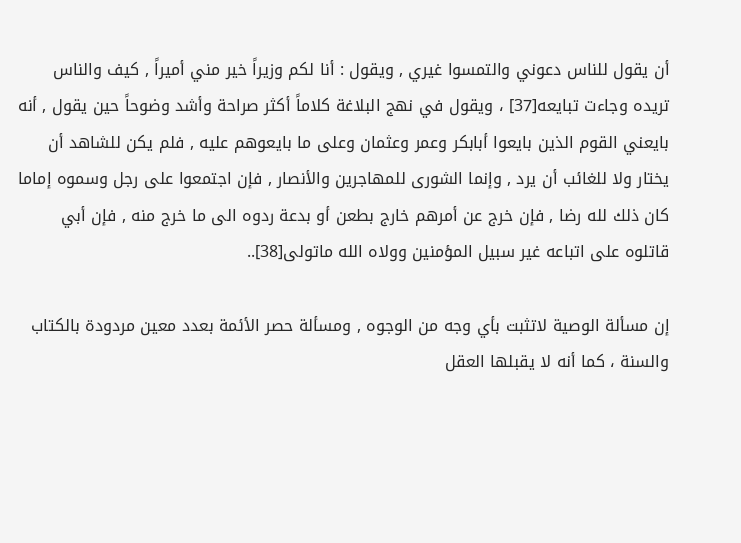أن يقول للناس دعوني والتمسوا غيري , ويقول : أنا لكم وزيراً خير مني أميراً , كيف والناس تريده وجاءت تبايعه[37] ، ويقول في نهج البلاغة كلاماً أكثر صراحة وأشد وضوحاً حين يقول , أنه بايعني القوم الذين بايعوا أبابكر وعمر وعثمان وعلى ما بايعوهم عليه , فلم يكن للشاهد أن يختار ولا للغائب أن يرد , وإنما الشورى للمهاجرين والأنصار , فإن اجتمعوا على رجل وسموه إماما كان ذلك لله رضا , فإن خرج عن أمرهم خارج بطعن أو بدعة ردوه الى ما خرج منه , فإن أبي قاتلوه على اتباعه غير سبيل المؤمنين وولاه الله ماتولى[38]..

إن مسألة الوصية لاتثبت بأي وجه من الوجوه , ومسألة حصر الأئمة بعدد معين مردودة بالكتاب والسنة ، كما أنه لا يقبلها العقل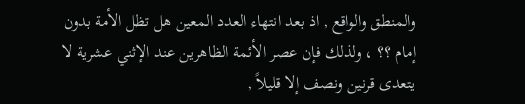والمنطق والواقع , اذ بعد انتهاء العدد المعين هل تظل الأمة بدون إمام ؟؟ ، ولذلك فإن عصر الأئمة الظاهرين عند الإثني عشرية لا يتعدى قرنين ونصف إلا قليلاً ,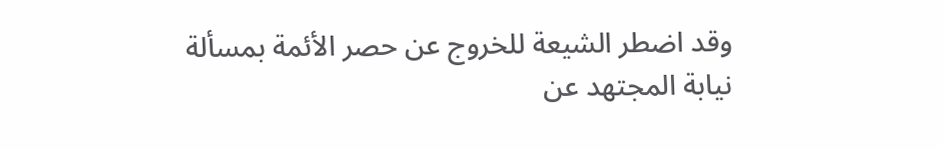وقد اضطر الشيعة للخروج عن حصر الأئمة بمسألة نيابة المجتهد عن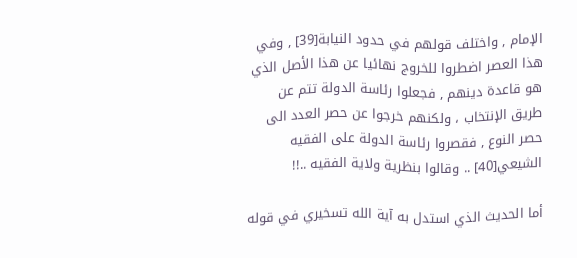الإمام , واختلف قولهم في حدود النيابة[39] , وفي هذا العصر اضطروا للخروج نهائيا عن هذا الأصل الذي هو قاعدة دينهم , فجعلوا رئاسة الدولة تتم عن طريق الإنتخاب ، ولكنهم خرجوا عن حصر العدد الى حصر النوع , فقصروا رئاسة الدولة على الفقيه الشيعي[40] .. وقالوا بنظرية ولاية الفقيه ..!!

أما الحديث الذي استدل به آية الله تسخيري في قوله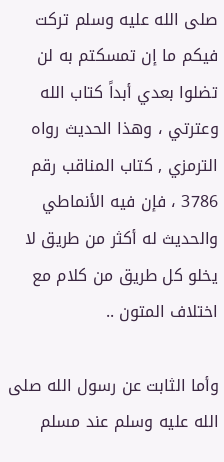صلى الله عليه وسلم تركت فيكم ما إن تمسكتم به لن تضلوا بعدي أبداً كتاب الله وعترتي ، وهذا الحديث رواه الترمزي , كتاب المناقب رقم 3786 ، فإن فيه الأنماطي والحديث له أكثر من طريق لا يخلو كل طريق من كلام مع اختلاف المتون ..

وأما الثابت عن رسول الله صلى الله عليه وسلم عند مسلم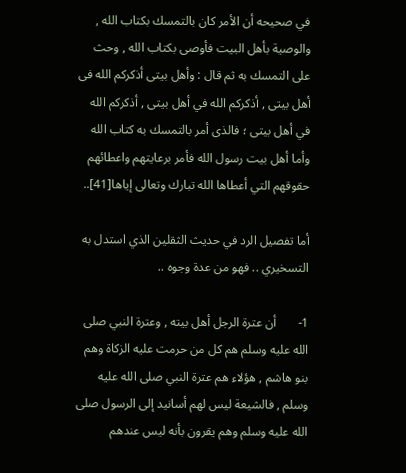في صحيحه أن الأمر كان بالتمسك بكتاب الله , والوصية بأهل البيت فأوصى بكتاب الله , وحث على التمسك به ثم قال : وأهل بيتى أذكركم الله فى أهل بيتى , أذكركم الله في أهل بيتى , أذكركم الله في أهل بيتى ؛ فالذى أمر بالتمسك به كتاب الله وأما أهل بيت رسول الله فأمر برعايتهم واعطائهم حقوقهم التي أعطاها الله تبارك وتعالى إياها[41]..

أما تفصيل الرد في حديث الثقلين الذي استدل به التسخيري .. فهو من عدة وجوه ..

1-       أن عترة الرجل أهل بيته , وعترة النبي صلى الله عليه وسلم هم كل من حرمت عليه الزكاة وهم بنو هاشم , هؤلاء هم عترة النبي صلى الله عليه وسلم , فالشيعة ليس لهم أسانيد إلى الرسول صلى الله عليه وسلم وهم يقرون بأنه ليس عندهم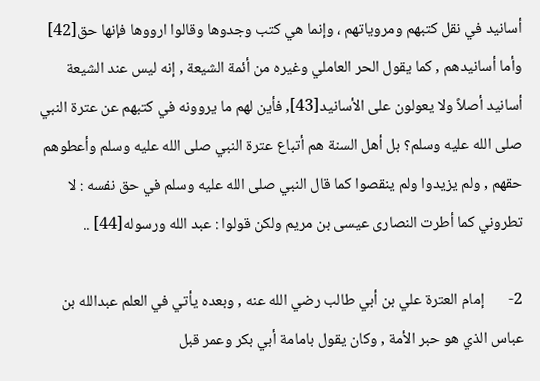أسانيد في نقل كتبهم ومروياتهم ، وإنما هي كتب وجدوها وقالوا ارووها فإنها حق[42] وأما أسانيدهم , كما يقول الحر العاملي وغيره من أئمة الشيعة , إنه ليس عند الشيعة أسانيد أصلاً ولا يعولون على الأسانيد[43], فأين لهم ما يروونه في كتبهم عن عترة النبي صلى الله عليه وسلم؟ بل أهل السنة هم أتباع عترة النبي صلى الله عليه وسلم وأعطوهم حقهم , ولم يزيدوا ولم ينقصوا كما قال النبي صلى الله عليه وسلم في حق نفسه : لا تطروني كما أطرت النصارى عيسى بن مريم ولكن قولوا : عبد الله ورسوله[44] ..

2-       إمام العترة علي بن أبي طالب رضي الله عنه , وبعده يأتي في العلم عبدالله بن عباس الذي هو حبر الأمة , وكان يقول بامامة أبي بكر وعمر قبل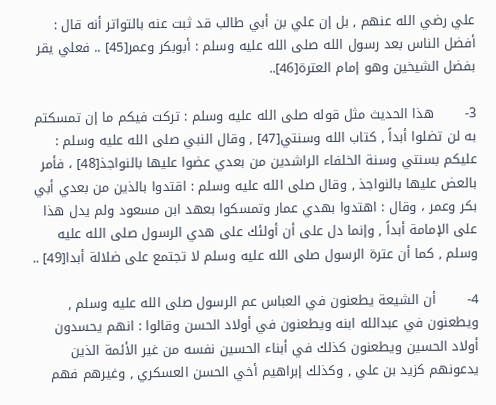علي رضي الله عنهم , بل إن علي بن أبي طالب قد ثبت عنه بالتواتر أنه قال : أفضل الناس بعد رسول الله صلى الله عليه وسلم : أبوبكر وعمر[45] .. فعلي يقر بفضل الشيخين وهو إمام العترة[46]..

3-       هذا الحديث مثل قوله صلى الله عليه وسلم : تركت فيكم ما إن تمسكتم به لن تضلوا أبداً , كتاب الله وسنتي[47] , وقال النبي صلى الله عليه وسلم : عليكم بسنتي وسنة الخلفاء الراشدين من بعدي عضوا عليها بالنواجذ[48] ، فأمر بالعض عليها بالنواجذ , وقال صلى الله عليه وسلم : اقتدوا بالذين من بعدي أبي بكر وعمر ، وقال : اهتدوا بهدي عمار وتمسكوا بعهد ابن مسعود ولم يدل هذا على الإمامة أبداً , وإنما دل على أن أولئك على هدي الرسول صلى الله عليه وسلم , كما أن عترة الرسول صلى الله عليه وسلم لا تجتمع على ضلالة أبدا[49] ..

4-       أن الشيعة يطعنون في العباس عم الرسول صلى الله عليه وسلم , ويطعنون في عبدالله ابنه ويطعنون في أولاد الحسن وقالوا : انهم يحسدون أولاد الحسين ويطعنون كذلك في أبناء الحسين نفسه من غير الأئمة الذين يدعونهم كزيد بن علي , وكذلك إبراهيم أخي الحسن العسكري , وغيرهم فهم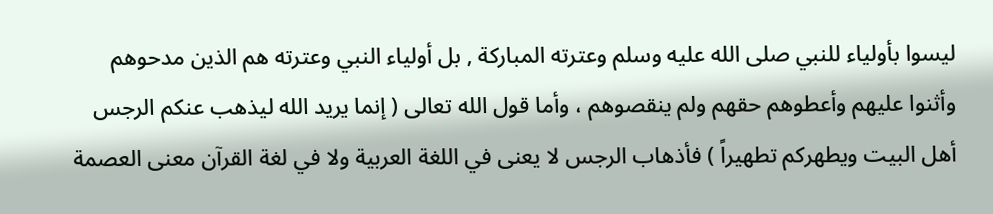ليسوا بأولياء للنبي صلى الله عليه وسلم وعترته المباركة , بل أولياء النبي وعترته هم الذين مدحوهم وأثنوا عليهم وأعطوهم حقهم ولم ينقصوهم ، وأما قول الله تعالى ( إنما يريد الله ليذهب عنكم الرجس أهل البيت ويطهركم تطهيراً ) فأذهاب الرجس لا يعنى في اللغة العربية ولا في لغة القرآن معنى العصمة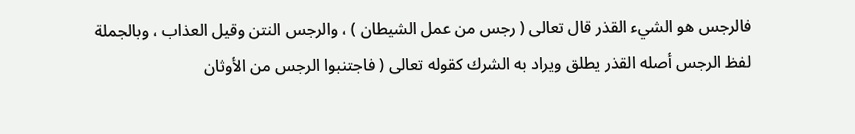فالرجس هو الشيء القذر قال تعالى ( رجس من عمل الشيطان ) ، والرجس النتن وقيل العذاب ، وبالجملة لفظ الرجس أصله القذر يطلق ويراد به الشرك كقوله تعالى ( فاجتنبوا الرجس من الأوثان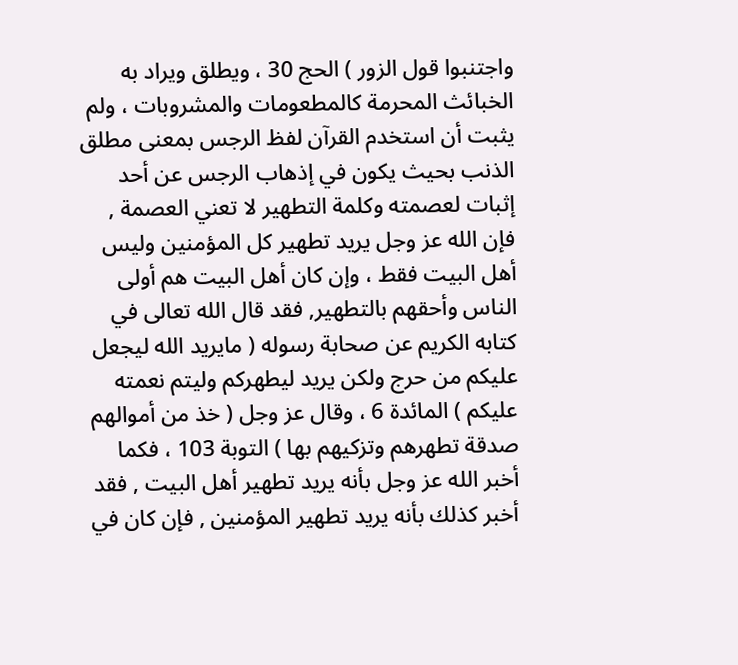واجتنبوا قول الزور ) الحج 30 ، ويطلق ويراد به الخبائث المحرمة كالمطعومات والمشروبات ، ولم يثبت أن استخدم القرآن لفظ الرجس بمعنى مطلق الذنب بحيث يكون في إذهاب الرجس عن أحد إثبات لعصمته وكلمة التطهير لا تعني العصمة , فإن الله عز وجل يريد تطهير كل المؤمنين وليس أهل البيت فقط ، وإن كان أهل البيت هم أولى الناس وأحقهم بالتطهير, فقد قال الله تعالى في كتابه الكريم عن صحابة رسوله ( مايريد الله ليجعل عليكم من حرج ولكن يريد ليطهركم وليتم نعمته عليكم ) المائدة 6 ، وقال عز وجل ( خذ من أموالهم صدقة تطهرهم وتزكيهم بها ) التوبة 103 ، فكما أخبر الله عز وجل بأنه يريد تطهير أهل البيت , فقد أخبر كذلك بأنه يريد تطهير المؤمنين , فإن كان في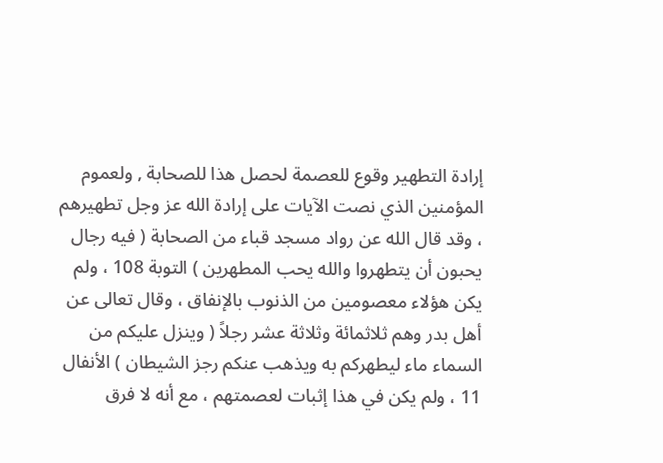إرادة التطهير وقوع للعصمة لحصل هذا للصحابة , ولعموم المؤمنين الذي نصت الآيات على إرادة الله عز وجل تطهيرهم ، وقد قال الله عن رواد مسجد قباء من الصحابة ( فيه رجال يحبون أن يتطهروا والله يحب المطهرين ) التوبة 108 ، ولم يكن هؤلاء معصومين من الذنوب بالإنفاق ، وقال تعالى عن أهل بدر وهم ثلاثمائة وثلاثة عشر رجلاً ( وينزل عليكم من السماء ماء ليطهركم به ويذهب عنكم رجز الشيطان ) الأنفال 11 ، ولم يكن في هذا إثبات لعصمتهم ، مع أنه لا فرق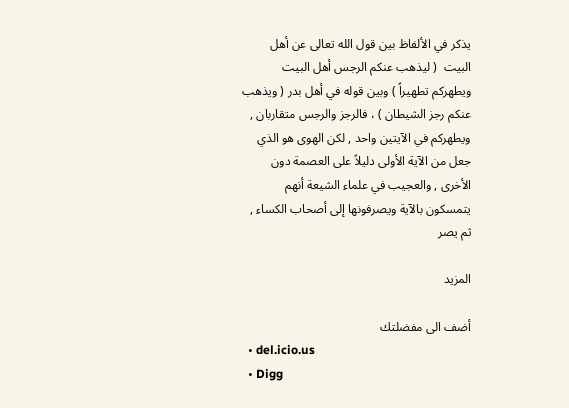يذكر في الألفاظ بين قول الله تعالى عن أهل البيت  ( ليذهب عنكم الرجس أهل البيت ويطهركم تطهيراً ) وبين قوله في أهل بدر ( ويذهب عنكم رجز الشيطان ) ، فالرجز والرجس متقاربان , ويطهركم في الآيتين واحد , لكن الهوى هو الذي جعل من الآية الأولى دليلاً على العصمة دون الأخرى , والعجيب في علماء الشيعة أنهم يتمسكون بالآية ويصرفونها إلى أصحاب الكساء , ثم يصر

المزيد

أضف الى مفضلتك
  • del.icio.us
  • Digg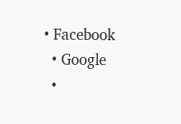• Facebook
  • Google
  •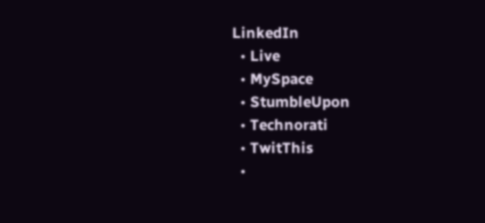LinkedIn
  • Live
  • MySpace
  • StumbleUpon
  • Technorati
  • TwitThis
  •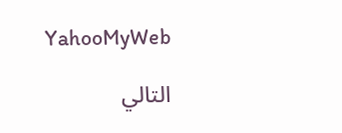YahooMyWeb

التالي